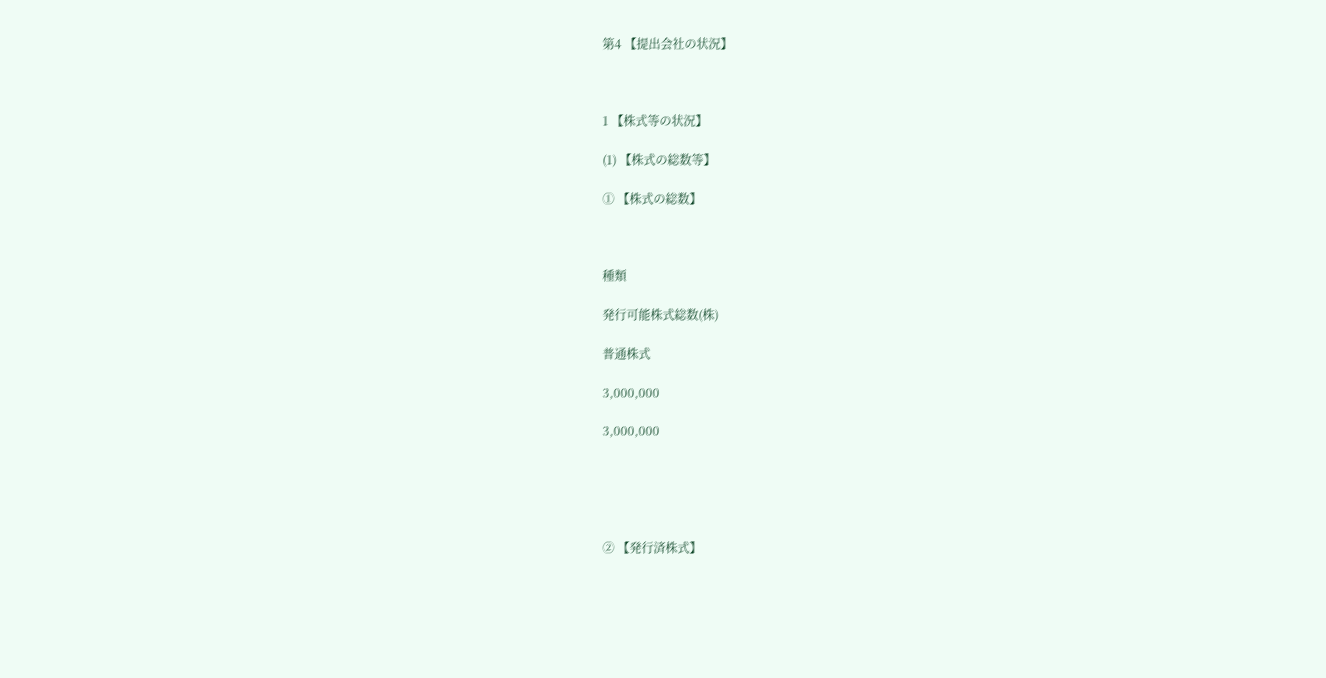第4 【提出会社の状況】



1 【株式等の状況】

(1) 【株式の総数等】

① 【株式の総数】



種類

発行可能株式総数(株)

普通株式

3,000,000

3,000,000





② 【発行済株式】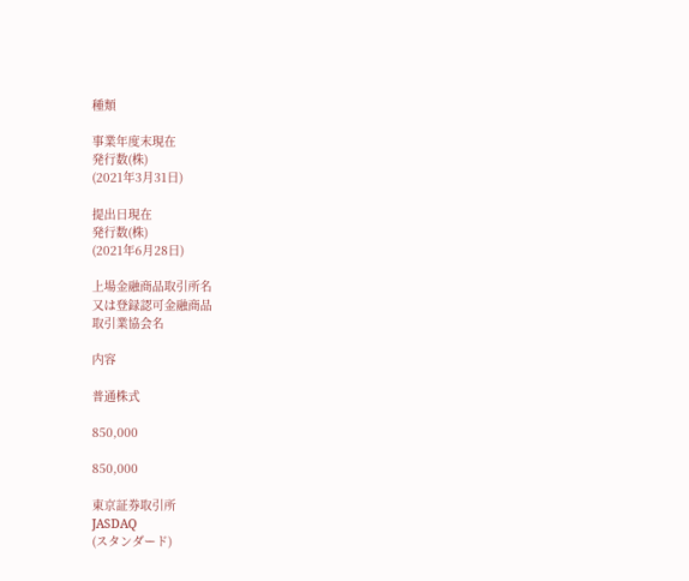種類

事業年度末現在
発行数(株)
(2021年3月31日)

提出日現在
発行数(株)
(2021年6月28日)

上場金融商品取引所名
又は登録認可金融商品
取引業協会名

内容

普通株式

850,000

850,000

東京証券取引所
JASDAQ
(スタンダード)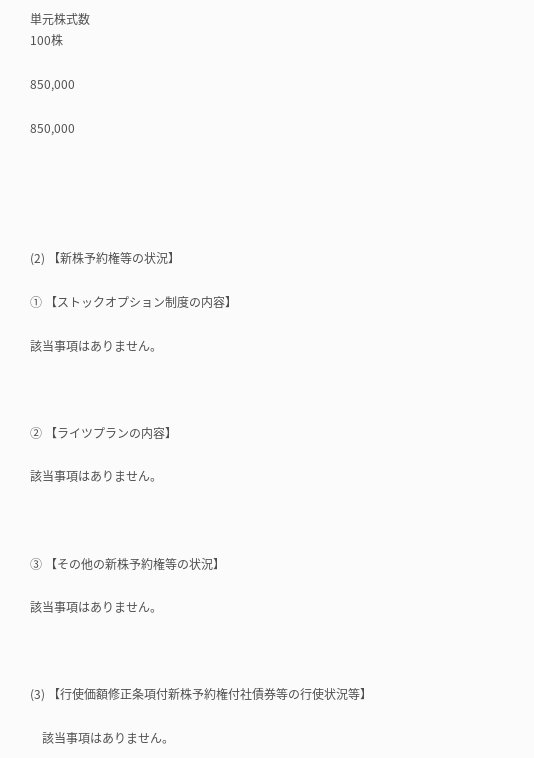単元株式数
100株

850,000

850,000





(2) 【新株予約権等の状況】

① 【ストックオプション制度の内容】

該当事項はありません。



② 【ライツプランの内容】

該当事項はありません。



③ 【その他の新株予約権等の状況】

該当事項はありません。



(3) 【行使価額修正条項付新株予約権付社債券等の行使状況等】

    該当事項はありません。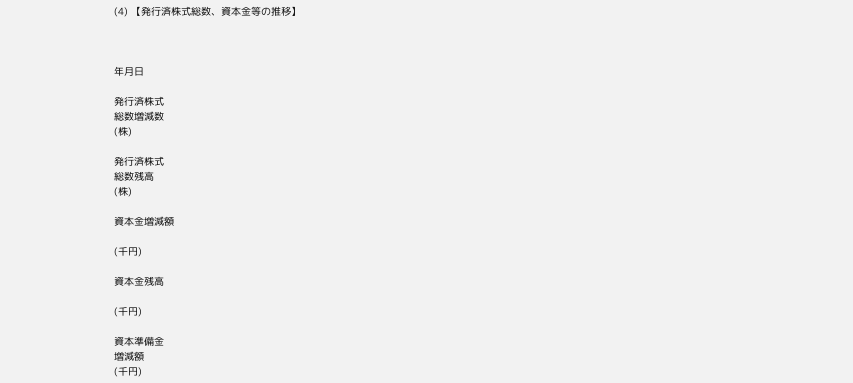(4) 【発行済株式総数、資本金等の推移】



年月日

発行済株式
総数増減数
(株)

発行済株式
総数残高
(株)

資本金増減額

(千円)

資本金残高

(千円)

資本準備金
増減額
(千円)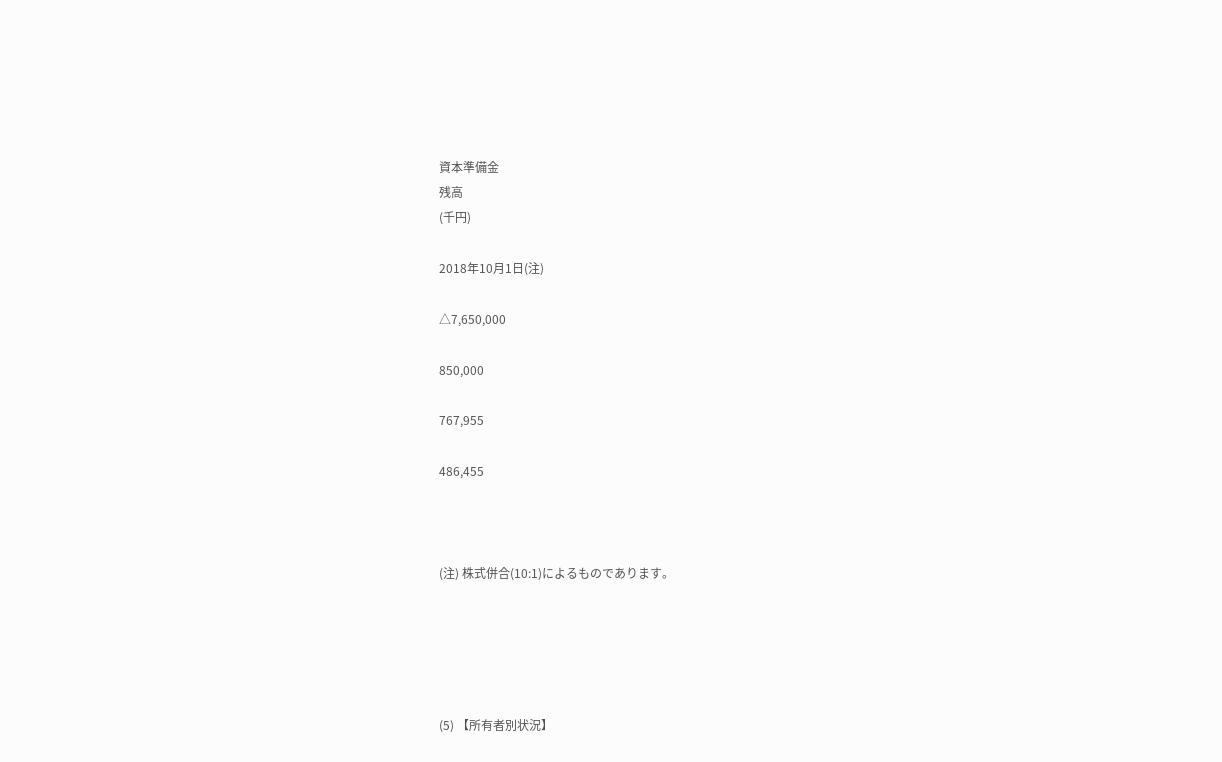資本準備金
残高
(千円)

2018年10月1日(注)

△7,650,000

850,000

767,955

486,455



(注) 株式併合(10:1)によるものであります。





(5) 【所有者別状況】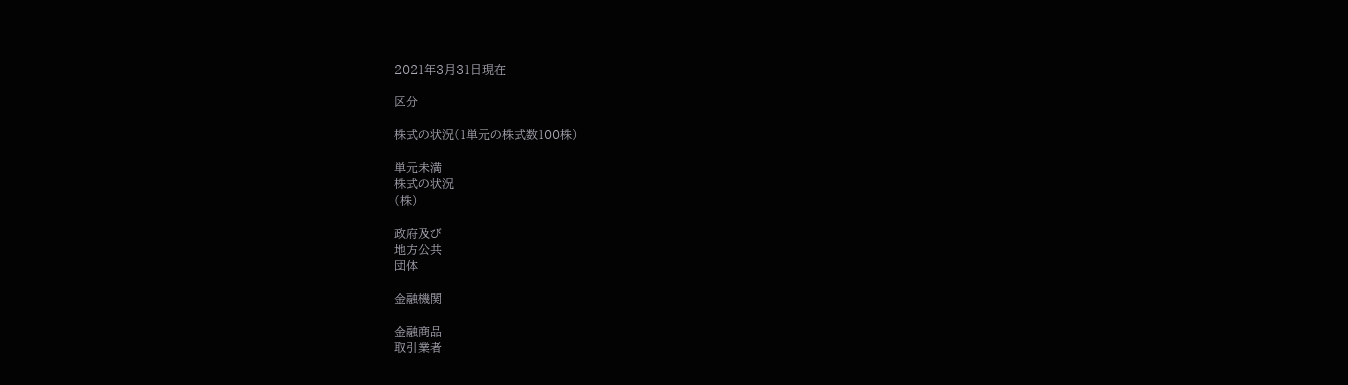2021年3月31日現在

区分

株式の状況(1単元の株式数100株)

単元未満
株式の状況
(株)

政府及び
地方公共
団体

金融機関

金融商品
取引業者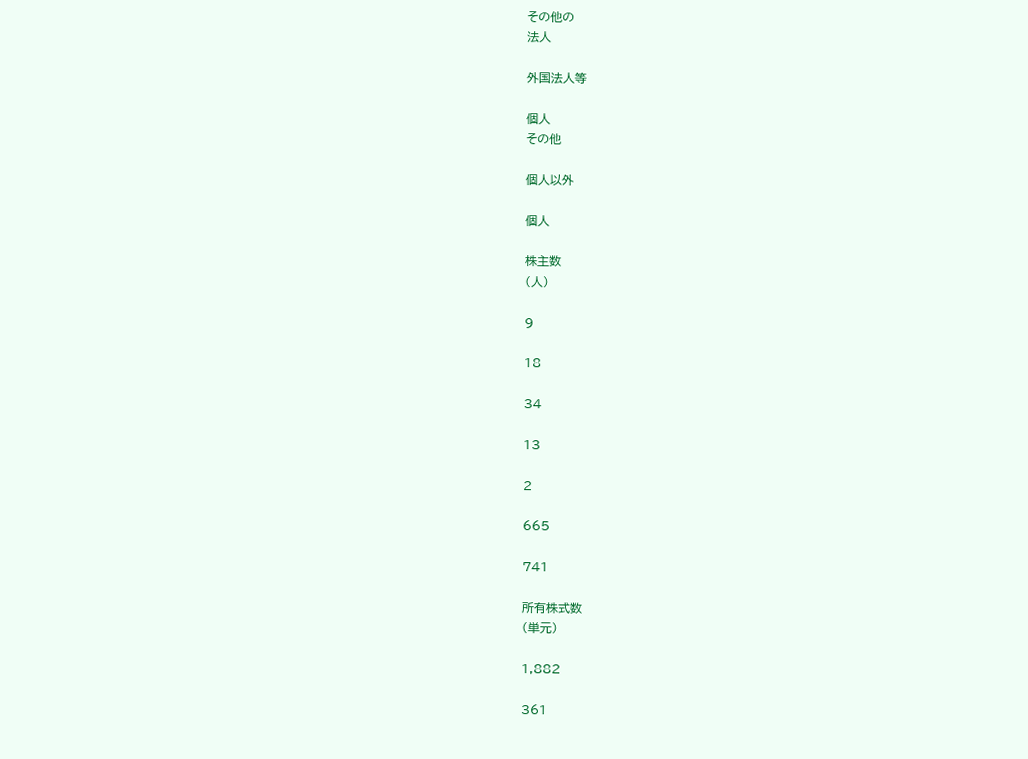その他の
法人

外国法人等

個人
その他

個人以外

個人

株主数
(人)

9

18

34

13

2

665

741

所有株式数
(単元)

1,882

361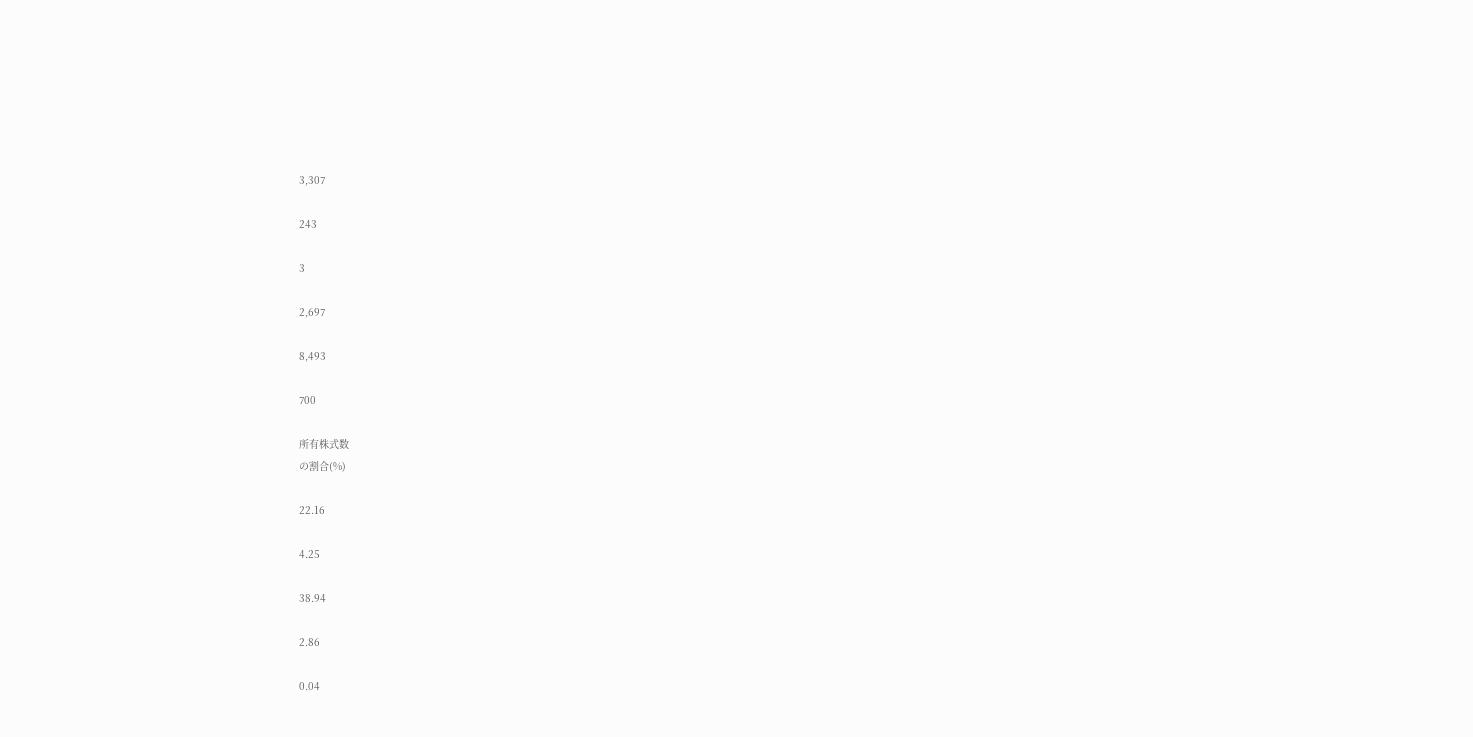3,307

243

3

2,697

8,493

700

所有株式数
の割合(%)

22.16

4.25

38.94

2.86

0.04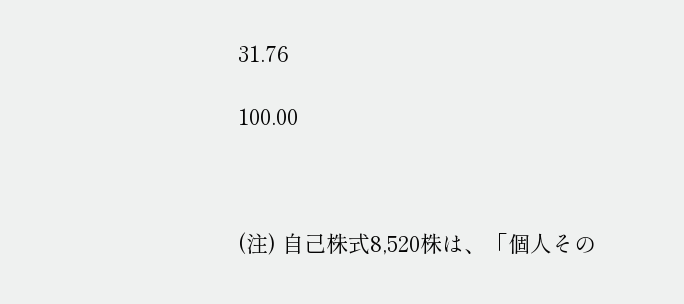31.76

100.00



(注) 自己株式8,520株は、「個人その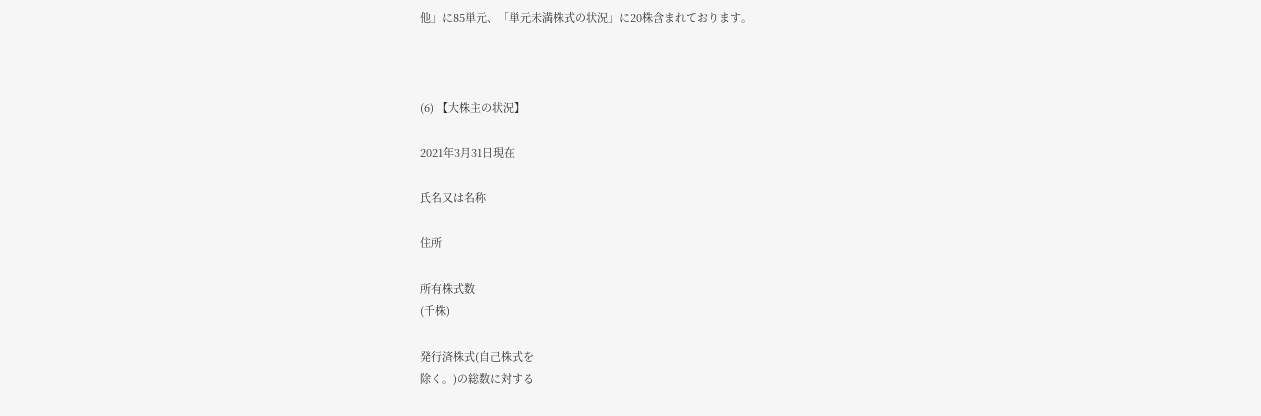他」に85単元、「単元未満株式の状況」に20株含まれております。



(6) 【大株主の状況】

2021年3月31日現在

氏名又は名称

住所

所有株式数
(千株)

発行済株式(自己株式を
除く。)の総数に対する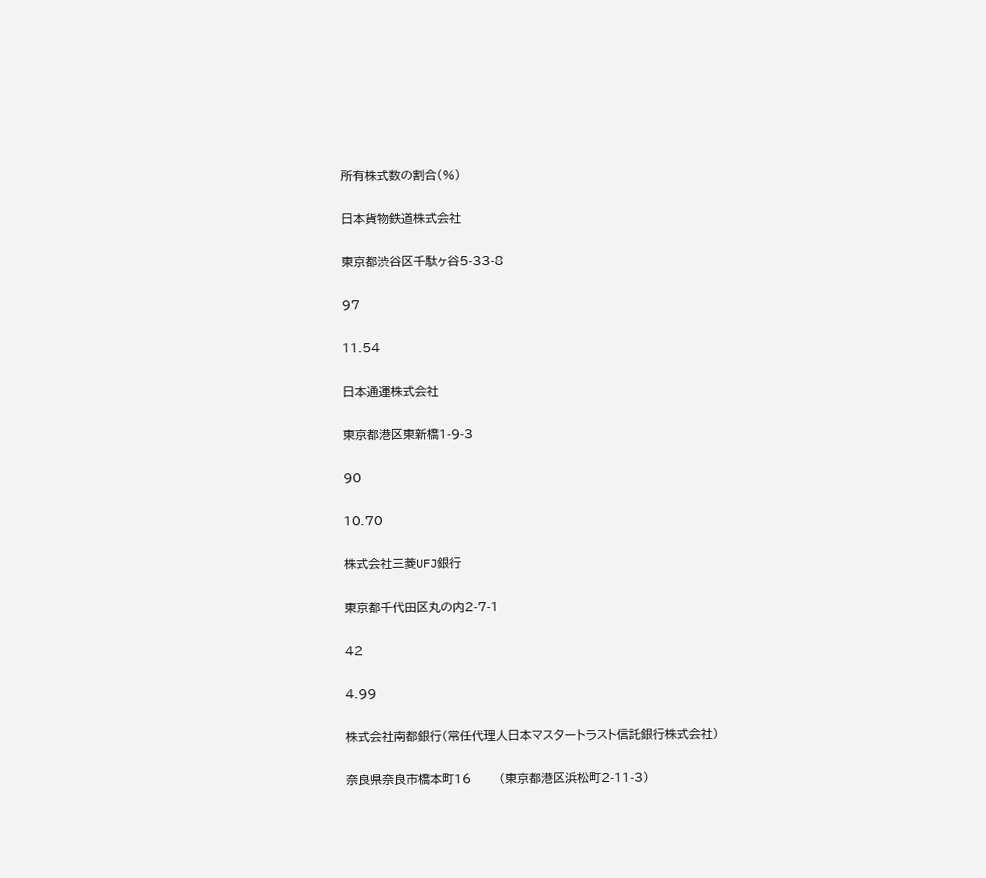所有株式数の割合(%)

日本貨物鉄道株式会社

東京都渋谷区千駄ヶ谷5-33-8

97

11.54

日本通運株式会社

東京都港区東新橋1-9-3

90

10.70

株式会社三菱UFJ銀行

東京都千代田区丸の内2-7-1

42

4.99

株式会社南都銀行(常任代理人日本マスタートラスト信託銀行株式会社)

奈良県奈良市橋本町16       (東京都港区浜松町2-11-3)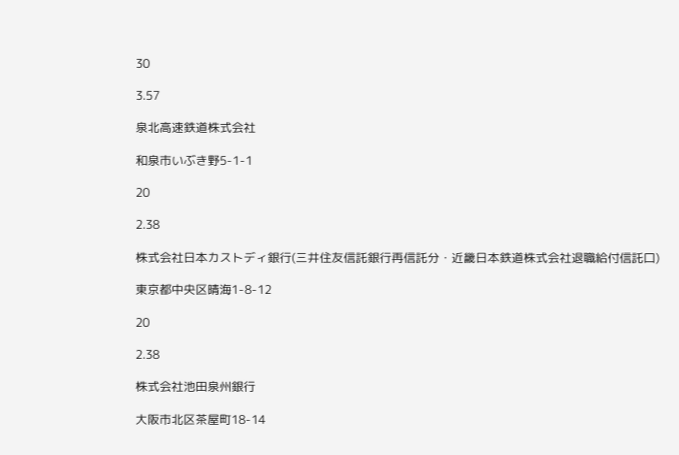30

3.57

泉北高速鉄道株式会社

和泉市いぶき野5-1-1

20

2.38

株式会社日本カストディ銀行(三井住友信託銀行再信託分・近畿日本鉄道株式会社退職給付信託口)

東京都中央区晴海1-8-12

20

2.38

株式会社池田泉州銀行

大阪市北区茶屋町18-14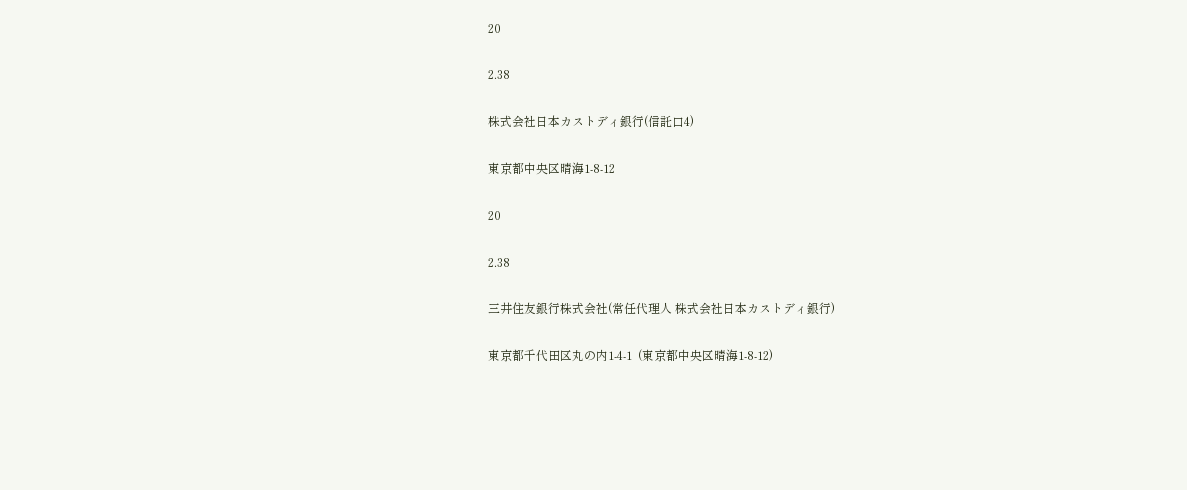20

2.38

株式会社日本カストディ銀行(信託口4)

東京都中央区晴海1-8-12

20

2.38

三井住友銀行株式会社(常任代理人 株式会社日本カストディ銀行)

東京都千代田区丸の内1-4-1  (東京都中央区晴海1-8-12)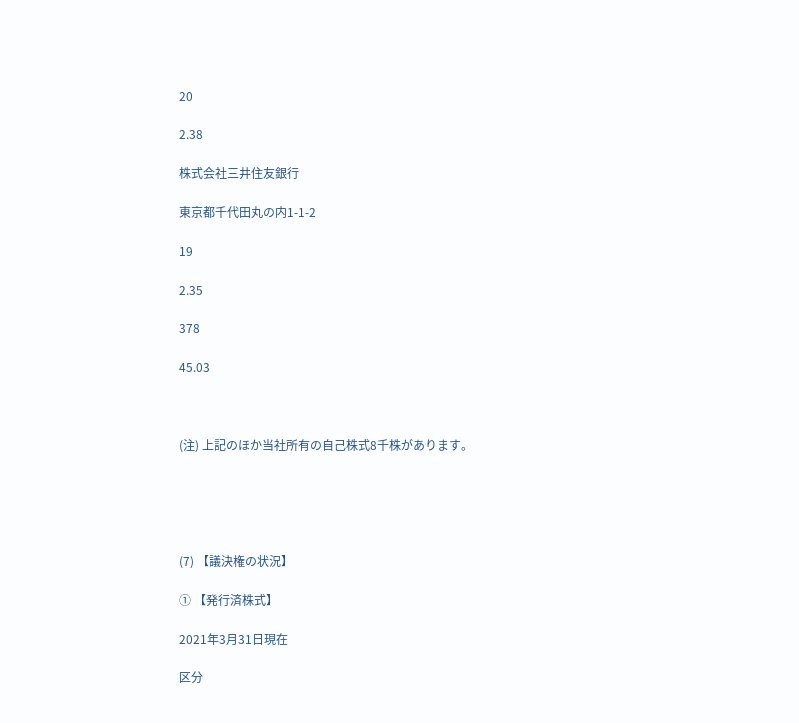20

2.38

株式会社三井住友銀行

東京都千代田丸の内1-1-2

19

2.35

378

45.03



(注) 上記のほか当社所有の自己株式8千株があります。





(7) 【議決権の状況】

① 【発行済株式】

2021年3月31日現在

区分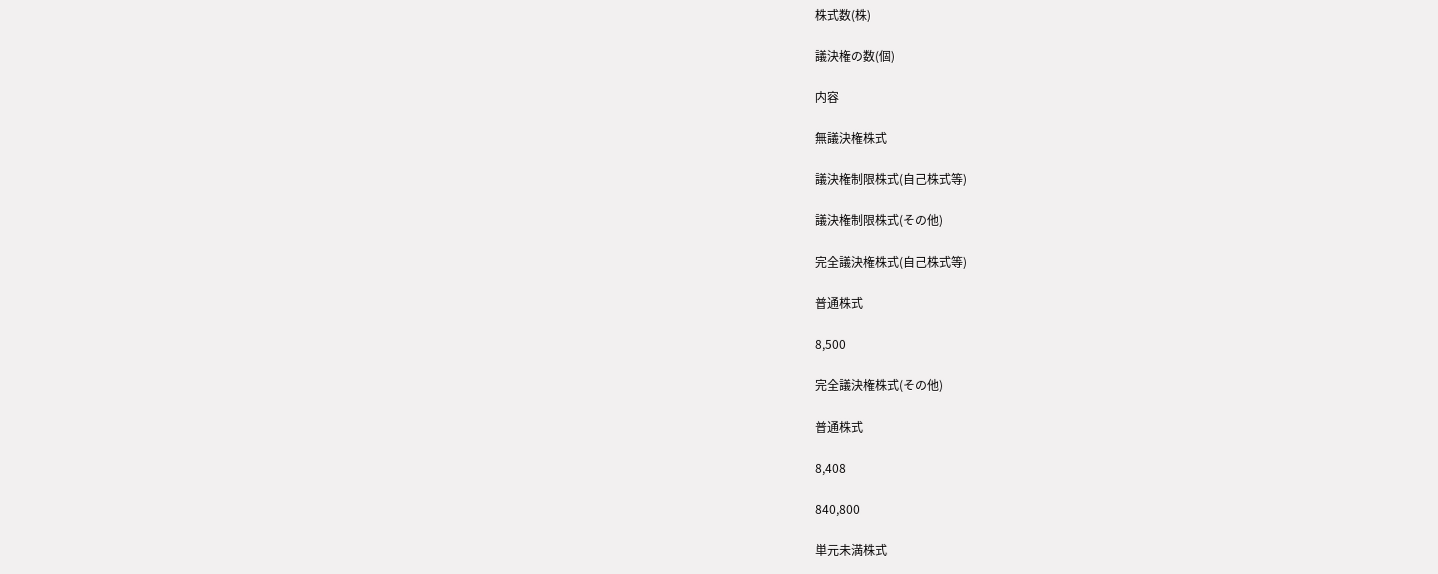株式数(株)

議決権の数(個)

内容

無議決権株式

議決権制限株式(自己株式等)

議決権制限株式(その他)

完全議決権株式(自己株式等)

普通株式

8,500

完全議決権株式(その他)

普通株式

8,408

840,800

単元未満株式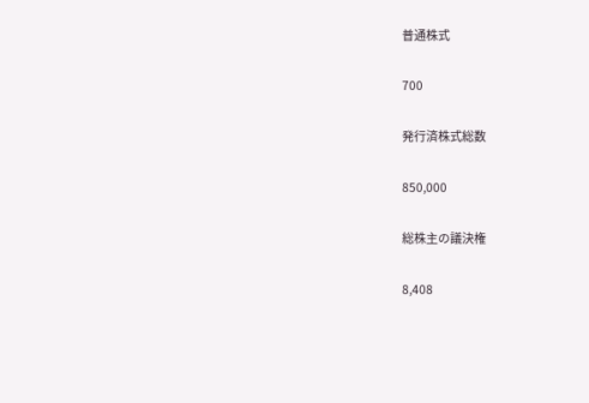普通株式

700

発行済株式総数

850,000

総株主の議決権

8,408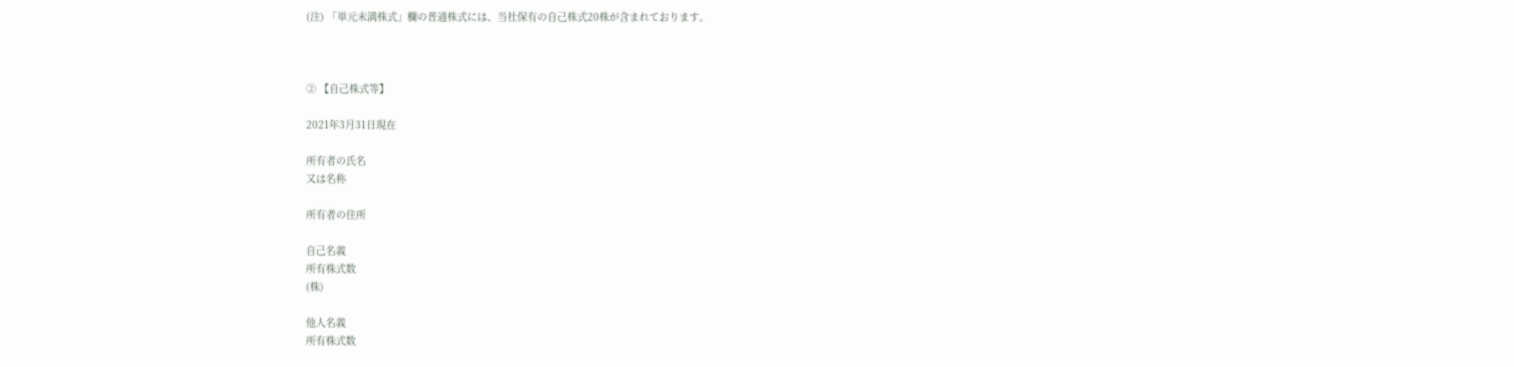(注) 「単元未満株式」欄の普通株式には、当社保有の自己株式20株が含まれております。



② 【自己株式等】

2021年3月31日現在

所有者の氏名
又は名称

所有者の住所

自己名義
所有株式数
(株)

他人名義
所有株式数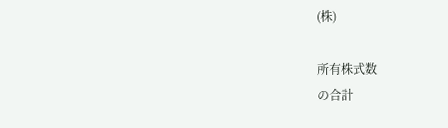(株)

所有株式数
の合計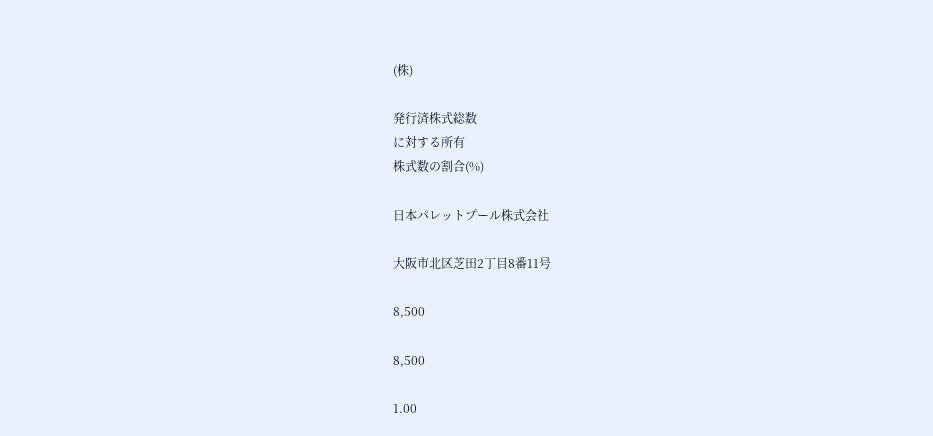(株)

発行済株式総数
に対する所有
株式数の割合(%)

日本パレットプール株式会社

大阪市北区芝田2丁目8番11号

8,500

8,500

1.00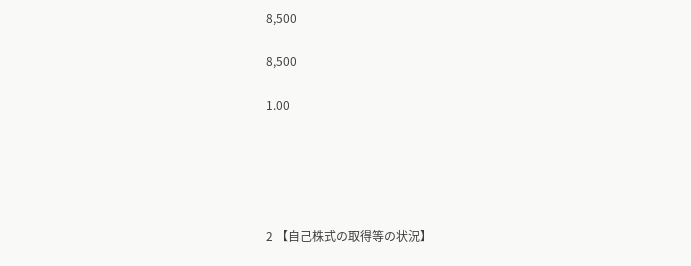8,500

8,500

1.00





2 【自己株式の取得等の状況】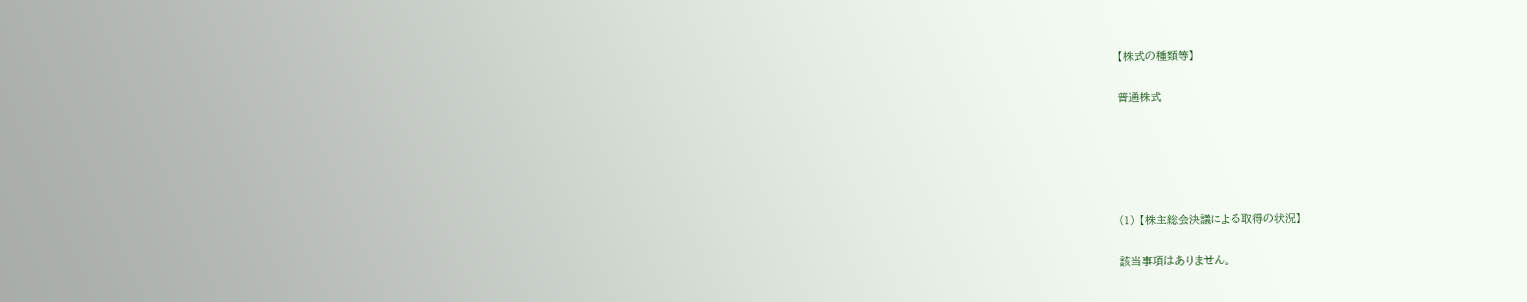【株式の種類等】

普通株式





(1) 【株主総会決議による取得の状況】

該当事項はありません。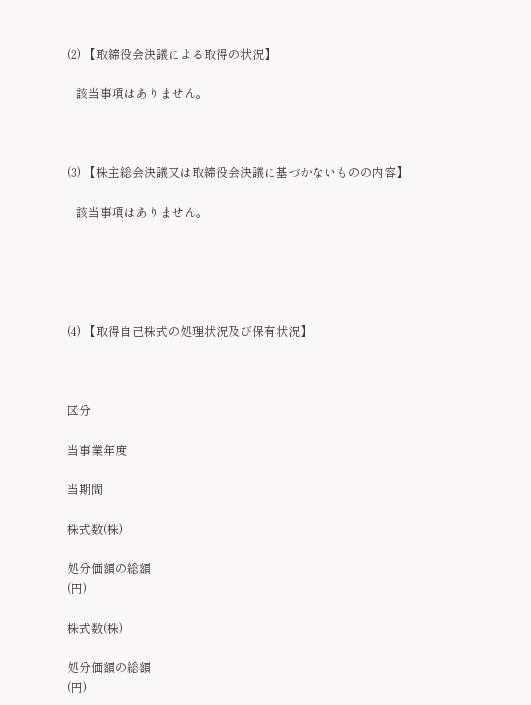(2) 【取締役会決議による取得の状況】

   該当事項はありません。



(3) 【株主総会決議又は取締役会決議に基づかないものの内容】

   該当事項はありません。





(4) 【取得自己株式の処理状況及び保有状況】



区分

当事業年度

当期間

株式数(株)

処分価額の総額
(円)

株式数(株)

処分価額の総額
(円)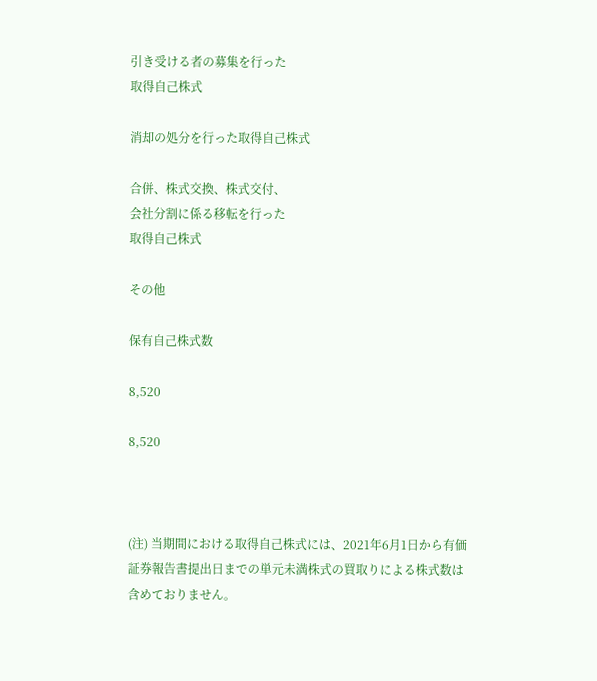引き受ける者の募集を行った
取得自己株式

消却の処分を行った取得自己株式

合併、株式交換、株式交付、
会社分割に係る移転を行った
取得自己株式

その他

保有自己株式数

8,520

8,520



(注) 当期間における取得自己株式には、2021年6月1日から有価証券報告書提出日までの単元未満株式の買取りによる株式数は含めておりません。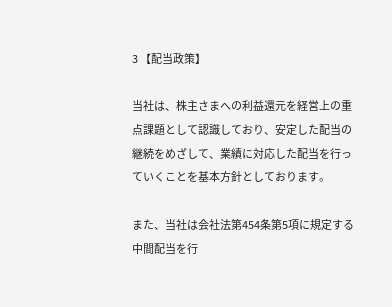3 【配当政策】

当社は、株主さまへの利益還元を経営上の重点課題として認識しており、安定した配当の継続をめざして、業績に対応した配当を行っていくことを基本方針としております。

また、当社は会社法第454条第5項に規定する中間配当を行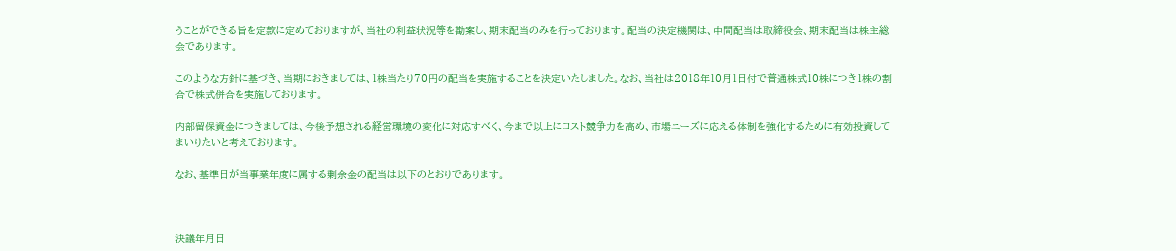うことができる旨を定款に定めておりますが、当社の利益状況等を勘案し、期末配当のみを行っております。配当の決定機関は、中間配当は取締役会、期末配当は株主総会であります。

このような方針に基づき、当期におきましては、1株当たり70円の配当を実施することを決定いたしました。なお、当社は2018年10月1日付で普通株式10株につき1株の割合で株式併合を実施しております。

内部留保資金につきましては、今後予想される経営環境の変化に対応すべく、今まで以上にコスト競争力を高め、市場ニーズに応える体制を強化するために有効投資してまいりたいと考えております。

なお、基準日が当事業年度に属する剰余金の配当は以下のとおりであります。



決議年月日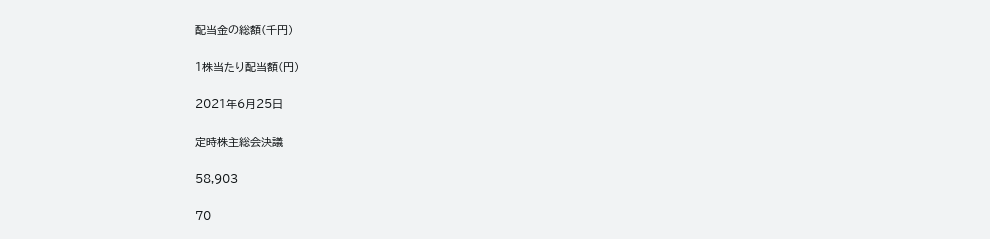配当金の総額(千円)

1株当たり配当額(円)

2021年6月25日

定時株主総会決議

58,903

70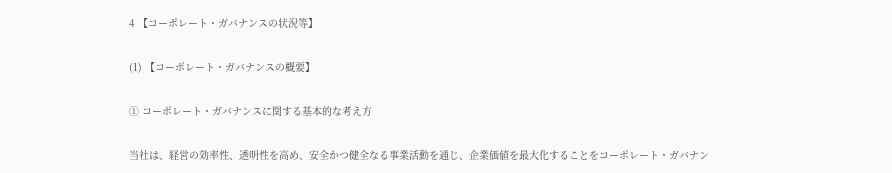4 【コーポレート・ガバナンスの状況等】

(1) 【コーポレート・ガバナンスの概要】

① コーポレート・ガバナンスに関する基本的な考え方

当社は、経営の効率性、透明性を高め、安全かつ健全なる事業活動を通じ、企業価値を最大化することをコーポレート・ガバナン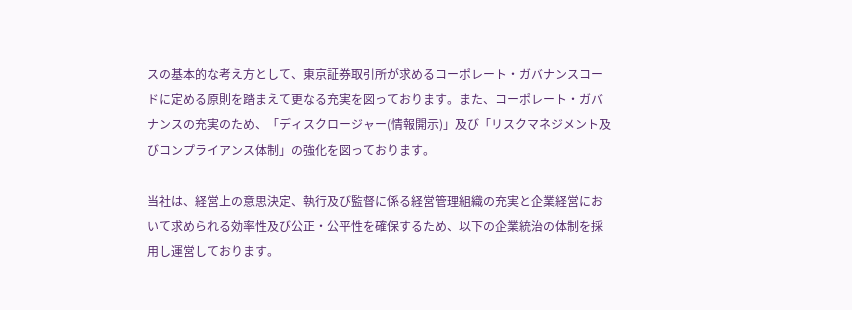スの基本的な考え方として、東京証券取引所が求めるコーポレート・ガバナンスコードに定める原則を踏まえて更なる充実を図っております。また、コーポレート・ガバナンスの充実のため、「ディスクロージャー(情報開示)」及び「リスクマネジメント及びコンプライアンス体制」の強化を図っております。

当社は、経営上の意思決定、執行及び監督に係る経営管理組織の充実と企業経営において求められる効率性及び公正・公平性を確保するため、以下の企業統治の体制を採用し運営しております。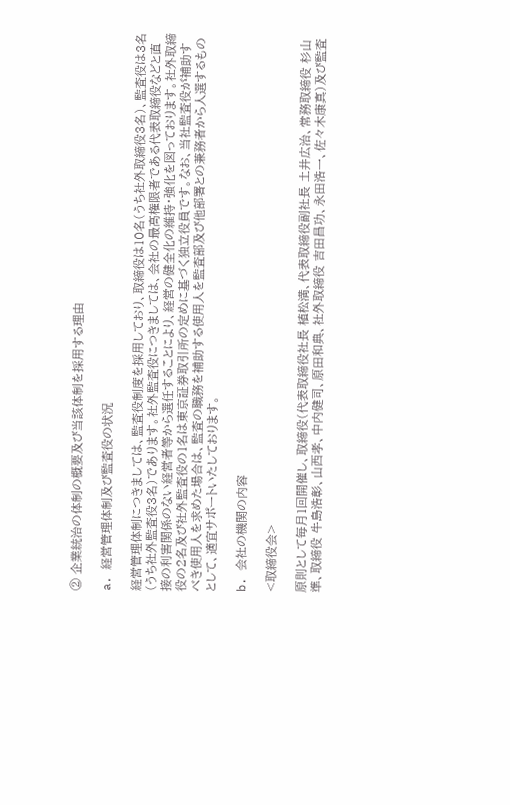② 企業統治の体制の概要及び当該体制を採用する理由

a. 経営管理体制及び監査役の状況

経営管理体制につきましては、監査役制度を採用しており、取締役は10名(うち社外取締役3名)、監査役は3名(うち社外監査役3名)であります。社外監査役につきましては、会社の最高権限者である代表取締役などと直接の利害関係のない経営者等から選任することにより、経営の健全化の維持・強化を図っております。社外取締役の2名及び社外監査役の1名は東京証券取引所の定めに基づく独立役員です。なお、当社監査役が補助すべき使用人を求めた場合は、監査の職務を補助する使用人を監査部及び他部署との兼務者から人選するものとして、適宜サポートいたしております。

b. 会社の機関の内容

<取締役会>

原則として毎月1回開催し、取締役(代表取締役社長 植松満、代表取締役副社長 土井広治、常務取締役 杉山準、取締役 牛島浩彰、山西孝、中内健司、原田和典、社外取締役 吉田昌功、永田浩一、佐々木康真)及び監査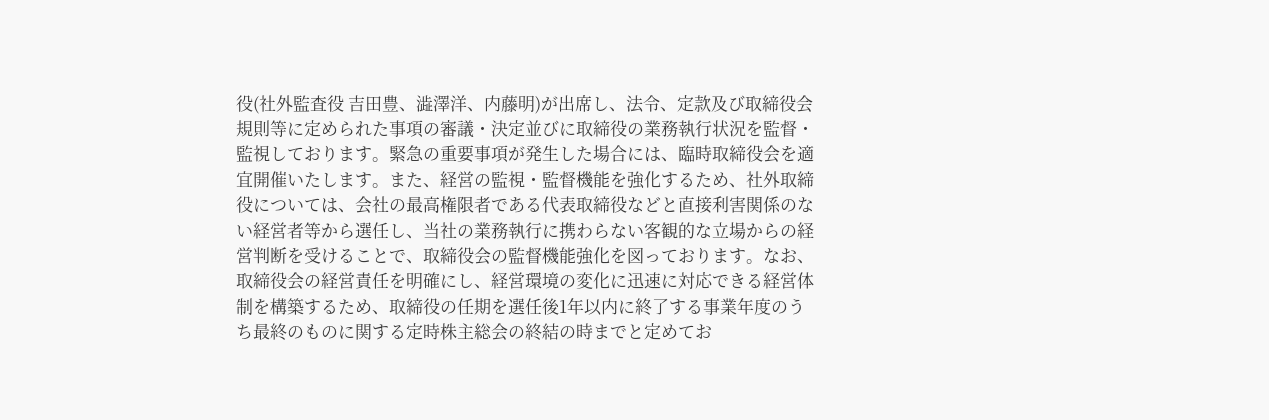役(社外監査役 吉田豊、澁澤洋、内藤明)が出席し、法令、定款及び取締役会規則等に定められた事項の審議・決定並びに取締役の業務執行状況を監督・監視しております。緊急の重要事項が発生した場合には、臨時取締役会を適宜開催いたします。また、経営の監視・監督機能を強化するため、社外取締役については、会社の最高権限者である代表取締役などと直接利害関係のない経営者等から選任し、当社の業務執行に携わらない客観的な立場からの経営判断を受けることで、取締役会の監督機能強化を図っております。なお、取締役会の経営責任を明確にし、経営環境の変化に迅速に対応できる経営体制を構築するため、取締役の任期を選任後1年以内に終了する事業年度のうち最終のものに関する定時株主総会の終結の時までと定めてお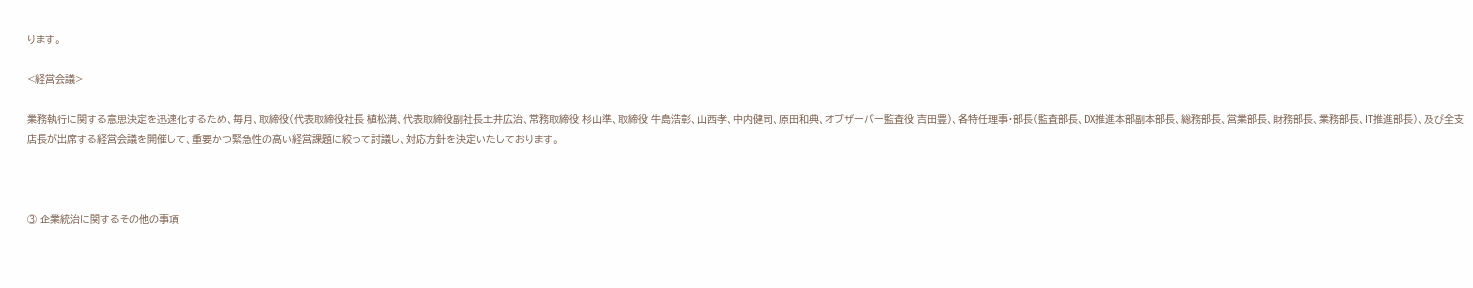ります。

<経営会議>

業務執行に関する意思決定を迅速化するため、毎月、取締役(代表取締役社長 植松満、代表取締役副社長土井広治、常務取締役 杉山準、取締役 牛島浩彰、山西孝、中内健司、原田和典、オブザーバー監査役 吉田豊)、各特任理事・部長(監査部長、DX推進本部副本部長、総務部長、営業部長、財務部長、業務部長、IT推進部長)、及び全支店長が出席する経営会議を開催して、重要かつ緊急性の高い経営課題に絞って討議し、対応方針を決定いたしております。



③ 企業統治に関するその他の事項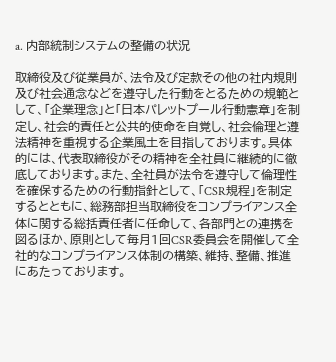a. 内部統制システムの整備の状況

取締役及び従業員が、法令及び定款その他の社内規則及び社会通念などを遵守した行動をとるための規範として、「企業理念」と「日本パレットプール行動憲章」を制定し、社会的責任と公共的使命を自覚し、社会倫理と遵法精神を重視する企業風土を目指しております。具体的には、代表取締役がその精神を全社員に継続的に徹底しております。また、全社員が法令を遵守して倫理性を確保するための行動指針として、「CSR規程」を制定するとともに、総務部担当取締役をコンプライアンス全体に関する総括責任者に任命して、各部門との連携を図るほか、原則として毎月1回CSR委員会を開催して全社的なコンプライアンス体制の構築、維持、整備、推進にあたっております。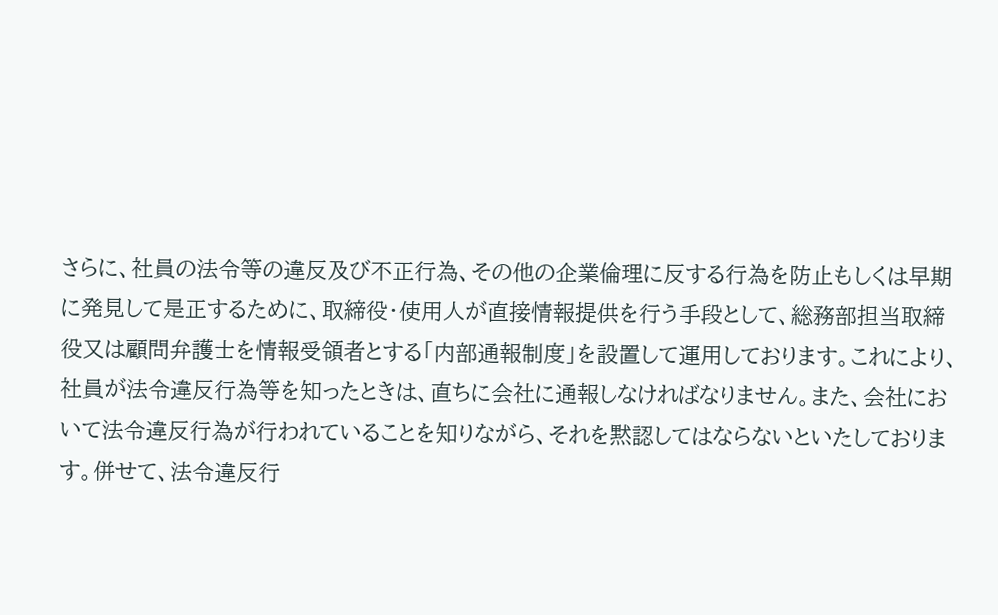さらに、社員の法令等の違反及び不正行為、その他の企業倫理に反する行為を防止もしくは早期に発見して是正するために、取締役・使用人が直接情報提供を行う手段として、総務部担当取締役又は顧問弁護士を情報受領者とする「内部通報制度」を設置して運用しております。これにより、社員が法令違反行為等を知ったときは、直ちに会社に通報しなければなりません。また、会社において法令違反行為が行われていることを知りながら、それを黙認してはならないといたしております。併せて、法令違反行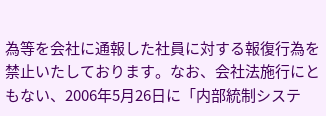為等を会社に通報した社員に対する報復行為を禁止いたしております。なお、会社法施行にともない、2006年5月26日に「内部統制システ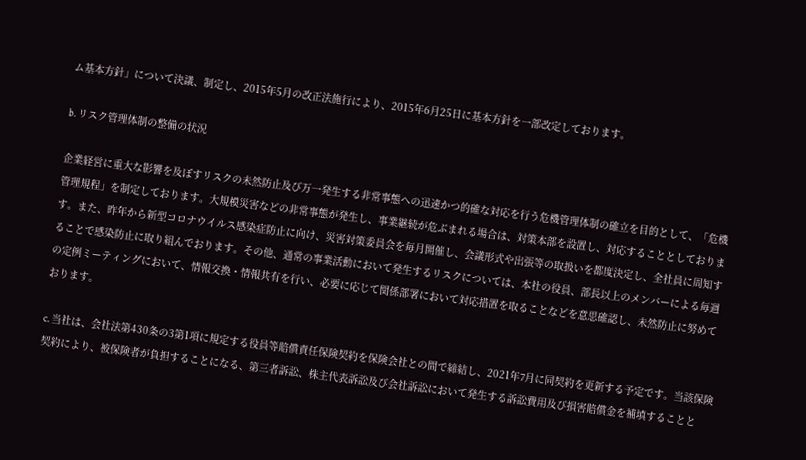ム基本方針」について決議、制定し、2015年5月の改正法施行により、2015年6月25日に基本方針を一部改定しております。

b. リスク管理体制の整備の状況

企業経営に重大な影響を及ぼすリスクの未然防止及び万一発生する非常事態への迅速かつ的確な対応を行う危機管理体制の確立を目的として、「危機管理規程」を制定しております。大規模災害などの非常事態が発生し、事業継続が危ぶまれる場合は、対策本部を設置し、対応することとしております。また、昨年から新型コロナウイルス感染症防止に向け、災害対策委員会を毎月開催し、会議形式や出張等の取扱いを都度決定し、全社員に周知することで感染防止に取り組んでおります。その他、通常の事業活動において発生するリスクについては、本社の役員、部長以上のメンバーによる毎週の定例ミーティングにおいて、情報交換・情報共有を行い、必要に応じて関係部署において対応措置を取ることなどを意思確認し、未然防止に努めております。

c. 当社は、会社法第430条の3第1項に規定する役員等賠償責任保険契約を保険会社との間で締結し、2021年7月に同契約を更新する予定です。当該保険契約により、被保険者が負担することになる、第三者訴訟、株主代表訴訟及び会社訴訟において発生する訴訟費用及び損害賠償金を補填することと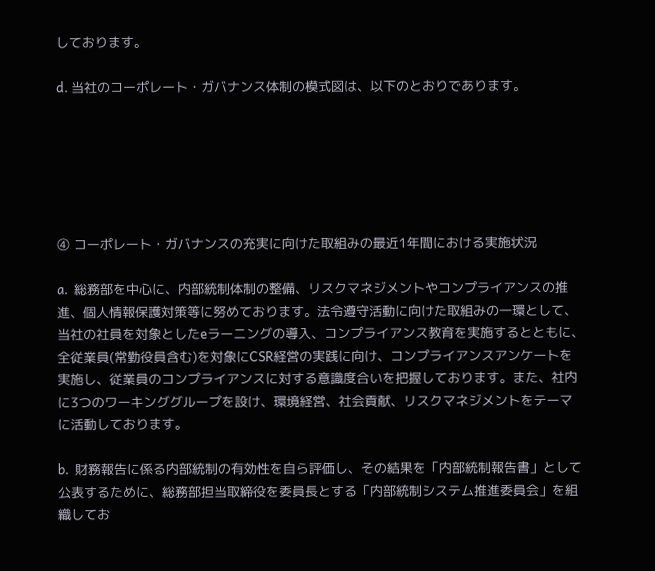しております。

d. 当社のコーポレート・ガバナンス体制の模式図は、以下のとおりであります。






④ コーポレート・ガバナンスの充実に向けた取組みの最近1年間における実施状況

a.  総務部を中心に、内部統制体制の整備、リスクマネジメントやコンプライアンスの推進、個人情報保護対策等に努めております。法令遵守活動に向けた取組みの一環として、当社の社員を対象としたeラーニングの導入、コンプライアンス教育を実施するとともに、全従業員(常勤役員含む)を対象にCSR経営の実践に向け、コンプライアンスアンケートを実施し、従業員のコンプライアンスに対する意識度合いを把握しております。また、社内に3つのワーキンググループを設け、環境経営、社会貢献、リスクマネジメントをテーマに活動しております。

b.  財務報告に係る内部統制の有効性を自ら評価し、その結果を「内部統制報告書」として公表するために、総務部担当取締役を委員長とする「内部統制システム推進委員会」を組織してお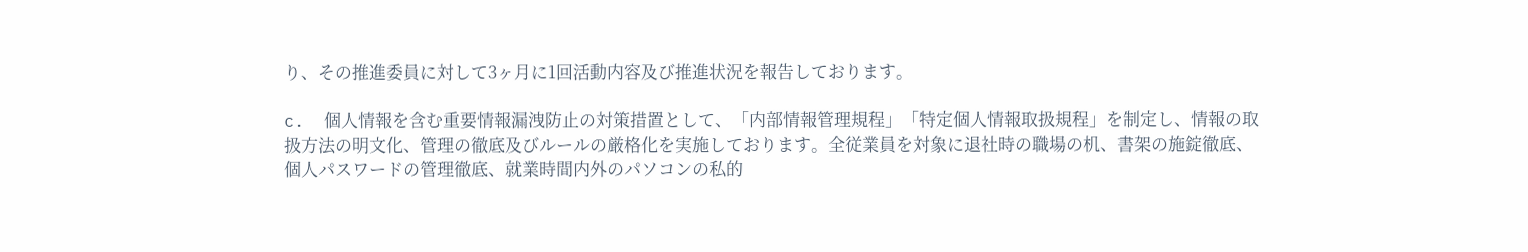り、その推進委員に対して3ヶ月に1回活動内容及び推進状況を報告しております。

c.  個人情報を含む重要情報漏洩防止の対策措置として、「内部情報管理規程」「特定個人情報取扱規程」を制定し、情報の取扱方法の明文化、管理の徹底及びルールの厳格化を実施しております。全従業員を対象に退社時の職場の机、書架の施錠徹底、個人パスワードの管理徹底、就業時間内外のパソコンの私的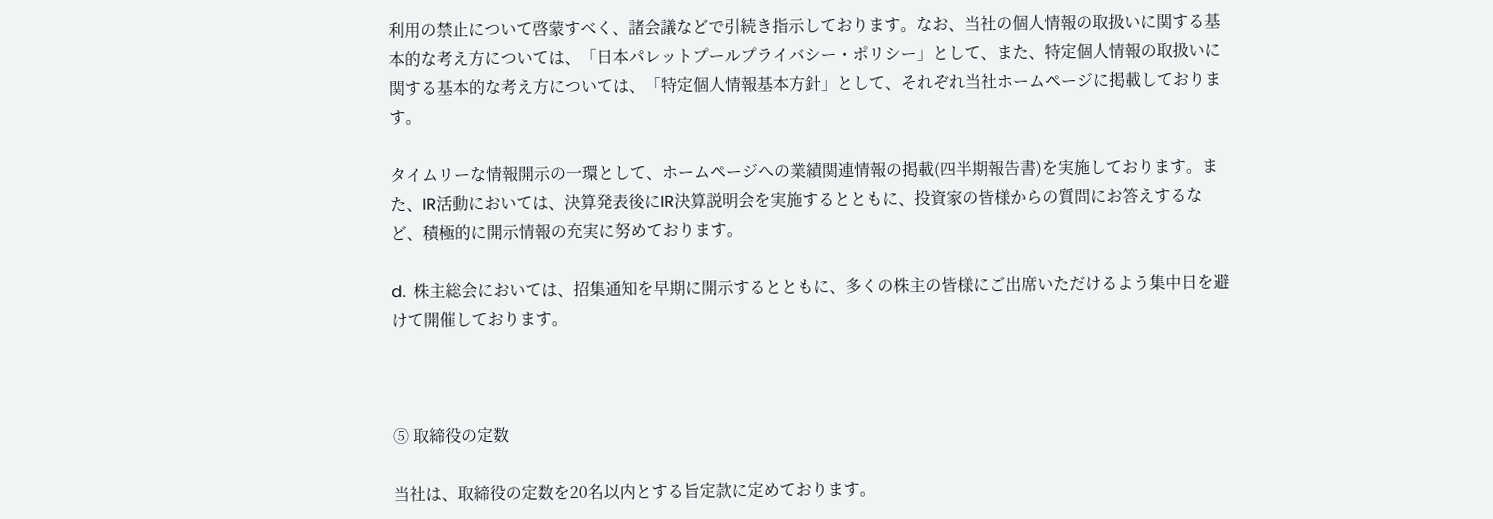利用の禁止について啓蒙すべく、諸会議などで引続き指示しております。なお、当社の個人情報の取扱いに関する基本的な考え方については、「日本パレットプールプライバシー・ポリシー」として、また、特定個人情報の取扱いに関する基本的な考え方については、「特定個人情報基本方針」として、それぞれ当社ホームページに掲載しております。

タイムリーな情報開示の一環として、ホームページへの業績関連情報の掲載(四半期報告書)を実施しております。また、IR活動においては、決算発表後にIR決算説明会を実施するとともに、投資家の皆様からの質問にお答えするなど、積極的に開示情報の充実に努めております。

d.  株主総会においては、招集通知を早期に開示するとともに、多くの株主の皆様にご出席いただけるよう集中日を避けて開催しております。



⑤ 取締役の定数

当社は、取締役の定数を20名以内とする旨定款に定めております。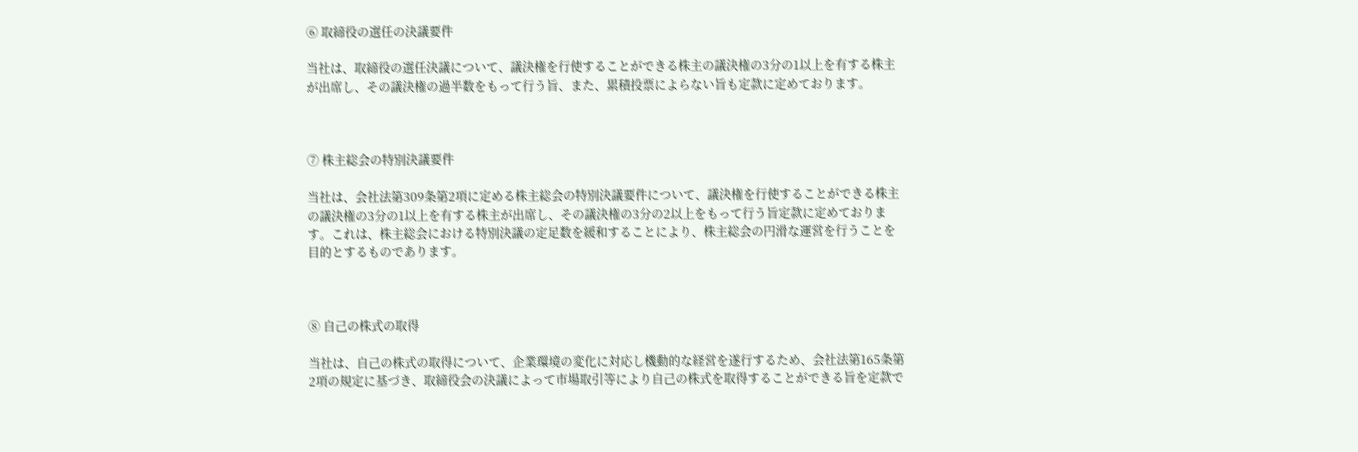⑥ 取締役の選任の決議要件

当社は、取締役の選任決議について、議決権を行使することができる株主の議決権の3分の1以上を有する株主が出席し、その議決権の過半数をもって行う旨、また、累積投票によらない旨も定款に定めております。



⑦ 株主総会の特別決議要件

当社は、会社法第309条第2項に定める株主総会の特別決議要件について、議決権を行使することができる株主の議決権の3分の1以上を有する株主が出席し、その議決権の3分の2以上をもって行う旨定款に定めております。これは、株主総会における特別決議の定足数を緩和することにより、株主総会の円滑な運営を行うことを目的とするものであります。



⑧ 自己の株式の取得

当社は、自己の株式の取得について、企業環境の変化に対応し機動的な経営を遂行するため、会社法第165条第2項の規定に基づき、取締役会の決議によって市場取引等により自己の株式を取得することができる旨を定款で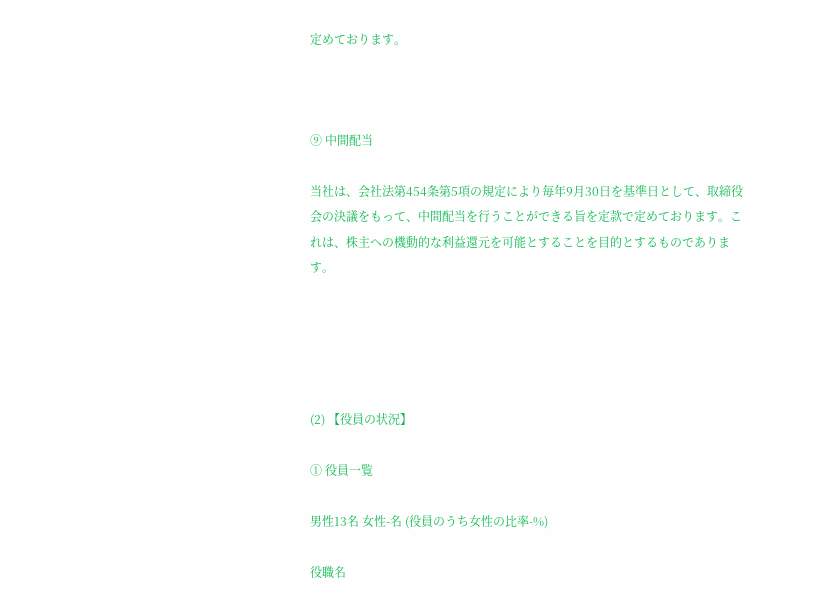定めております。



⑨ 中間配当

当社は、会社法第454条第5項の規定により毎年9月30日を基準日として、取締役会の決議をもって、中間配当を行うことができる旨を定款で定めております。これは、株主への機動的な利益還元を可能とすることを目的とするものであります。





(2) 【役員の状況】

① 役員一覧

男性13名 女性-名 (役員のうち女性の比率-%)

役職名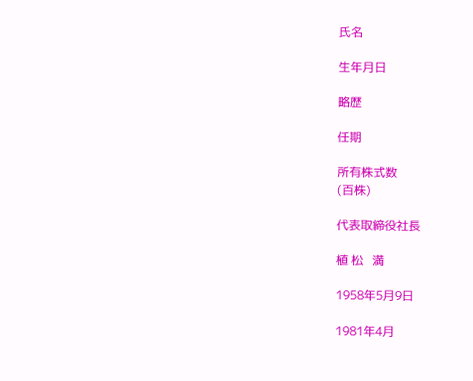氏名

生年月日

略歴

任期

所有株式数
(百株)

代表取締役社長

植 松   満

1958年5月9日

1981年4月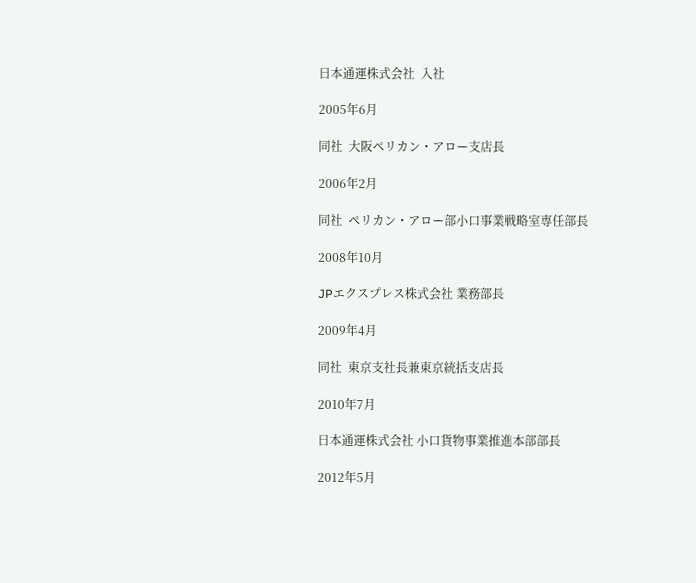日本通運株式会社  入社

2005年6月

同社  大阪ペリカン・アロー支店長

2006年2月

同社  ペリカン・アロー部小口事業戦略室専任部長

2008年10月

JPエクスプレス株式会社 業務部長

2009年4月

同社  東京支社長兼東京統括支店長

2010年7月

日本通運株式会社 小口貨物事業推進本部部長

2012年5月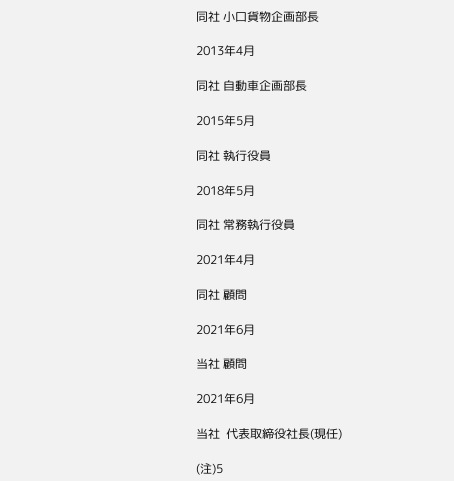同社 小口貨物企画部長

2013年4月

同社 自動車企画部長

2015年5月

同社 執行役員

2018年5月

同社 常務執行役員

2021年4月

同社 顧問

2021年6月

当社 顧問

2021年6月

当社  代表取締役社長(現任)

(注)5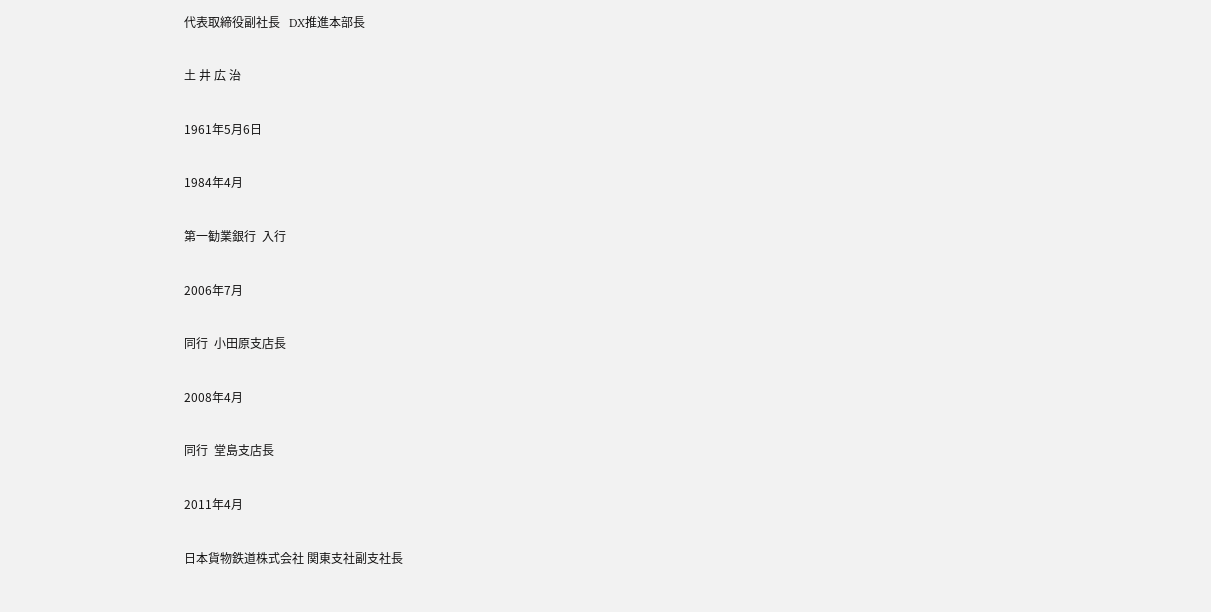代表取締役副社長   DX推進本部長

土 井 広 治

1961年5月6日

1984年4月

第一勧業銀行  入行

2006年7月

同行  小田原支店長

2008年4月

同行  堂島支店長

2011年4月

日本貨物鉄道株式会社 関東支社副支社長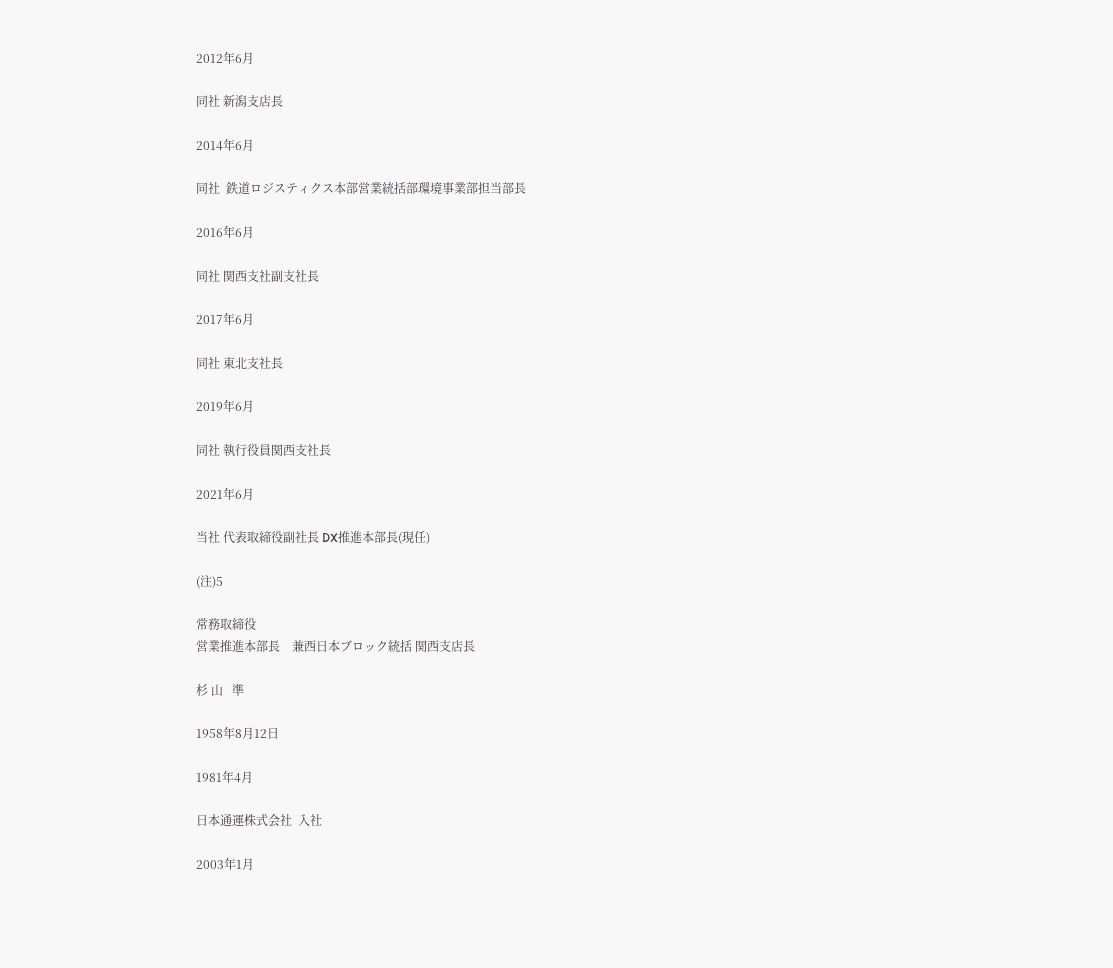2012年6月

同社 新潟支店長

2014年6月

同社  鉄道ロジスティクス本部営業統括部環境事業部担当部長

2016年6月

同社 関西支社副支社長

2017年6月

同社 東北支社長

2019年6月

同社 執行役員関西支社長

2021年6月

当社 代表取締役副社長 DX推進本部長(現任)

(注)5

常務取締役
営業推進本部長    兼西日本ブロック統括 関西支店長

杉 山   準

1958年8月12日

1981年4月

日本通運株式会社  入社

2003年1月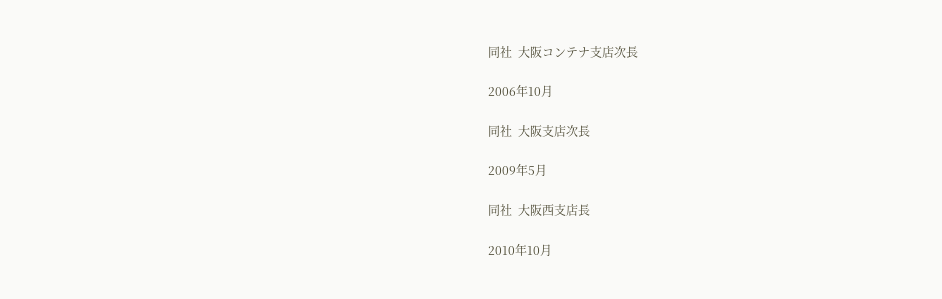同社  大阪コンテナ支店次長

2006年10月

同社  大阪支店次長

2009年5月

同社  大阪西支店長

2010年10月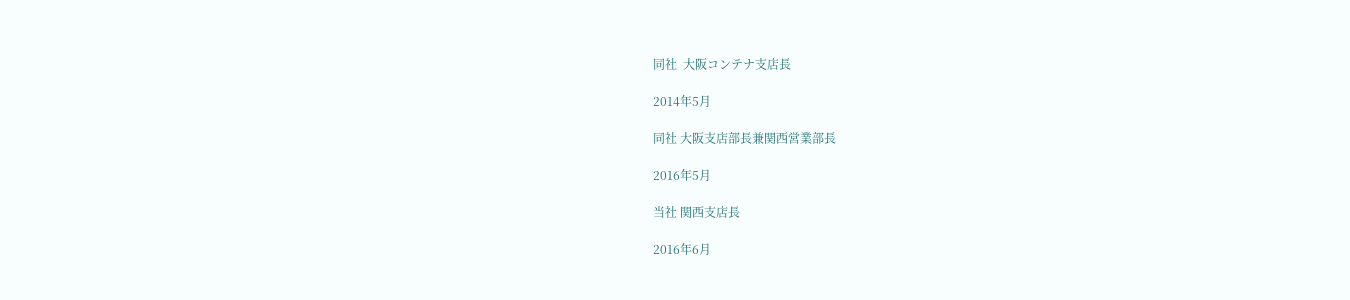同社  大阪コンテナ支店長

2014年5月

同社 大阪支店部長兼関西営業部長

2016年5月

当社 関西支店長

2016年6月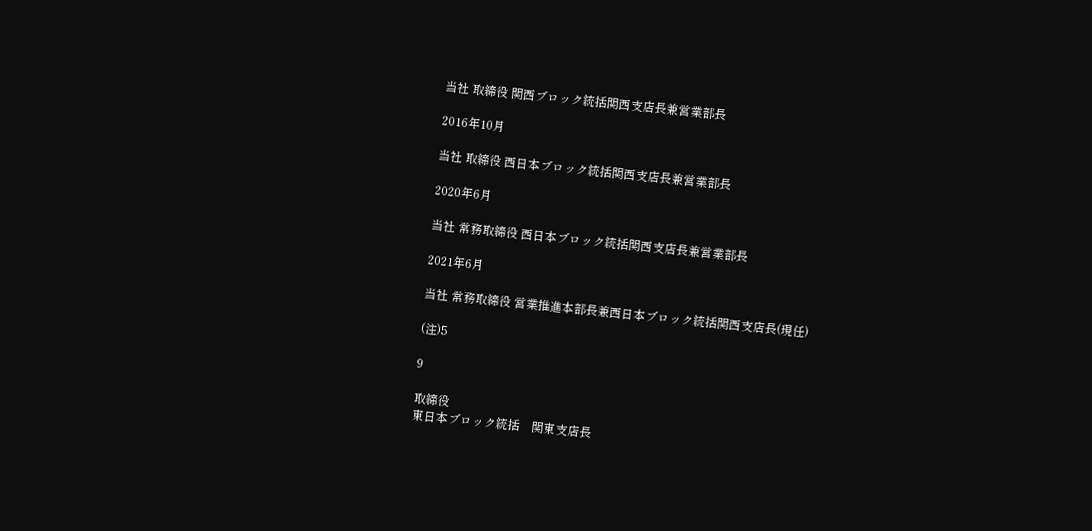当社 取締役 関西ブロック統括関西支店長兼営業部長

2016年10月

当社 取締役 西日本ブロック統括関西支店長兼営業部長

2020年6月

当社 常務取締役 西日本ブロック統括関西支店長兼営業部長

2021年6月

当社 常務取締役 営業推進本部長兼西日本ブロック統括関西支店長(現任)

(注)5

9

取締役
東日本ブロック統括    関東支店長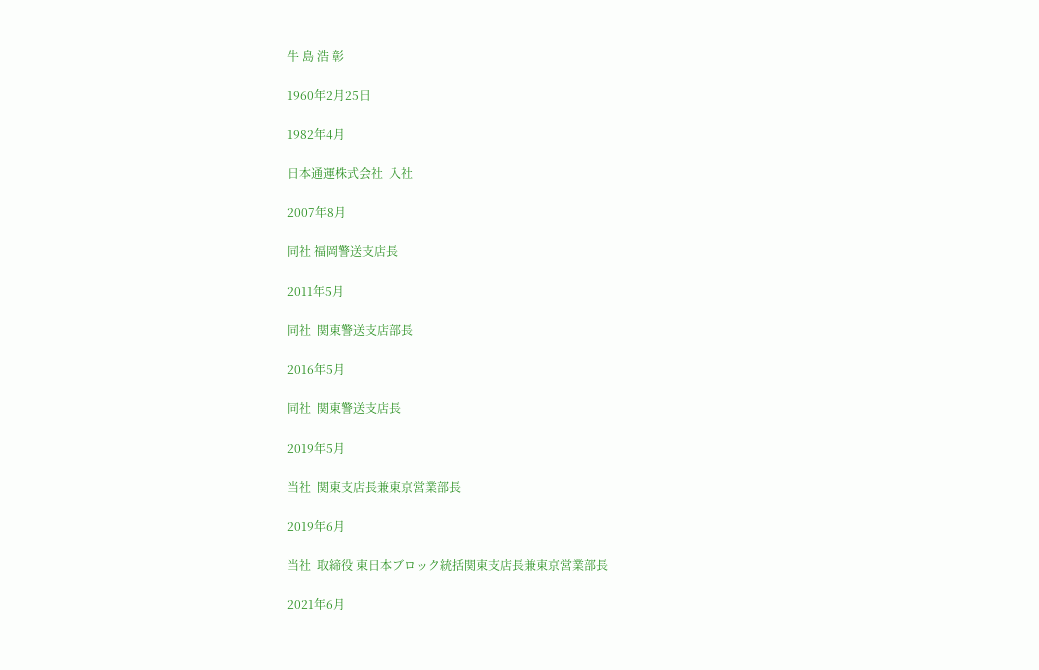牛 島 浩 彰

1960年2月25日

1982年4月

日本通運株式会社  入社

2007年8月

同社 福岡警送支店長

2011年5月

同社  関東警送支店部長

2016年5月

同社  関東警送支店長

2019年5月

当社  関東支店長兼東京営業部長

2019年6月

当社  取締役 東日本ブロック統括関東支店長兼東京営業部長

2021年6月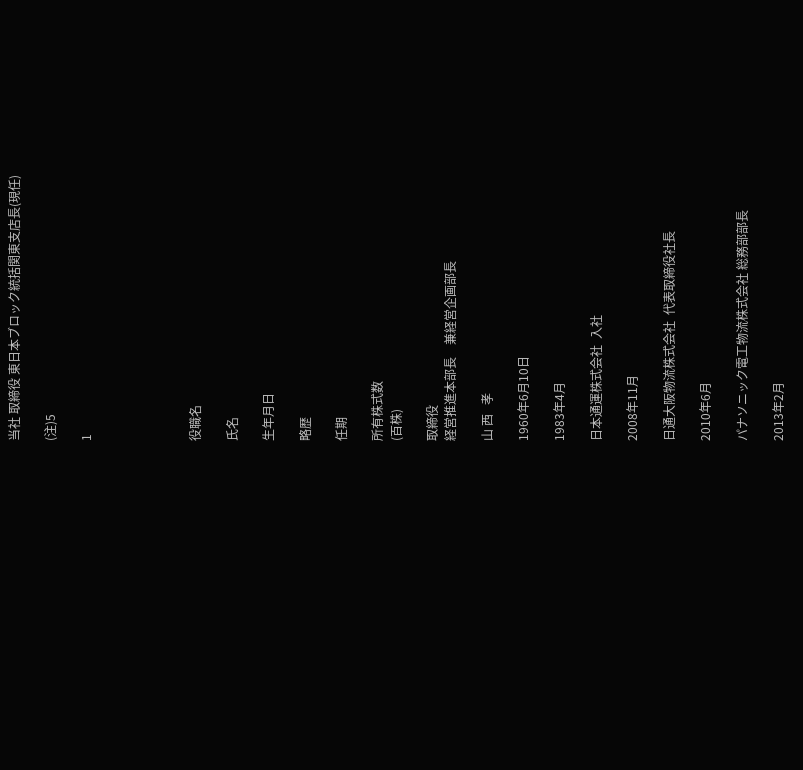当社 取締役 東日本ブロック統括関東支店長(現任)

(注)5

1





役職名

氏名

生年月日

略歴

任期

所有株式数
(百株)

取締役
経営推進本部長    兼経営企画部長

山 西   孝

1960年6月10日

1983年4月

日本通運株式会社  入社

2008年11月

日通大阪物流株式会社  代表取締役社長

2010年6月

パナソニック電工物流株式会社 総務部部長

2013年2月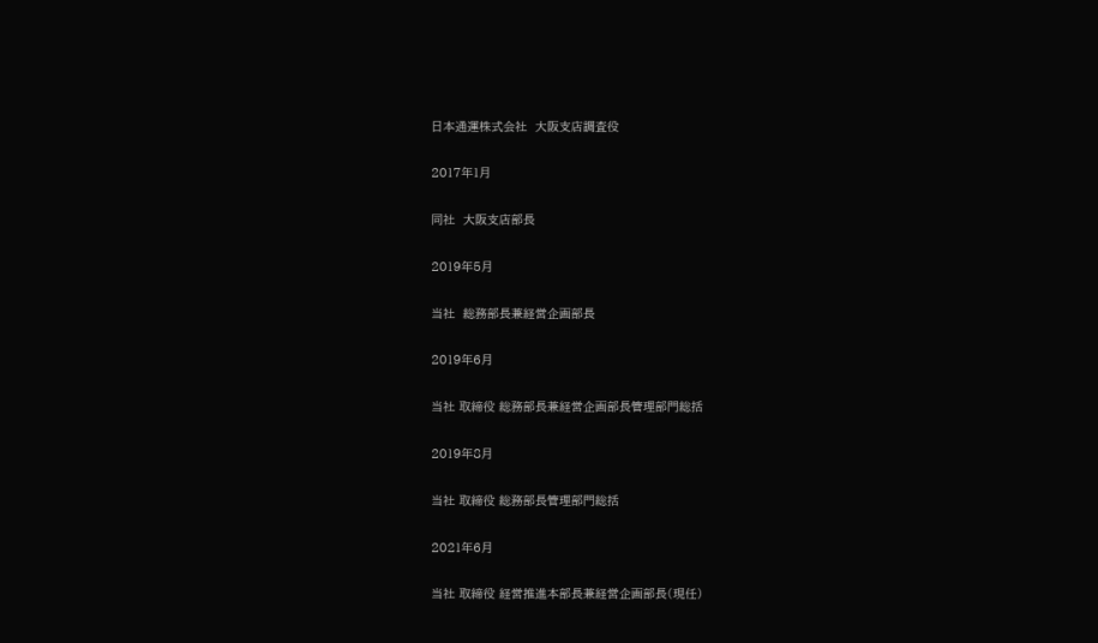日本通運株式会社  大阪支店調査役

2017年1月

同社  大阪支店部長

2019年5月

当社  総務部長兼経営企画部長

2019年6月

当社 取締役 総務部長兼経営企画部長管理部門総括

2019年8月

当社 取締役 総務部長管理部門総括

2021年6月

当社 取締役 経営推進本部長兼経営企画部長(現任)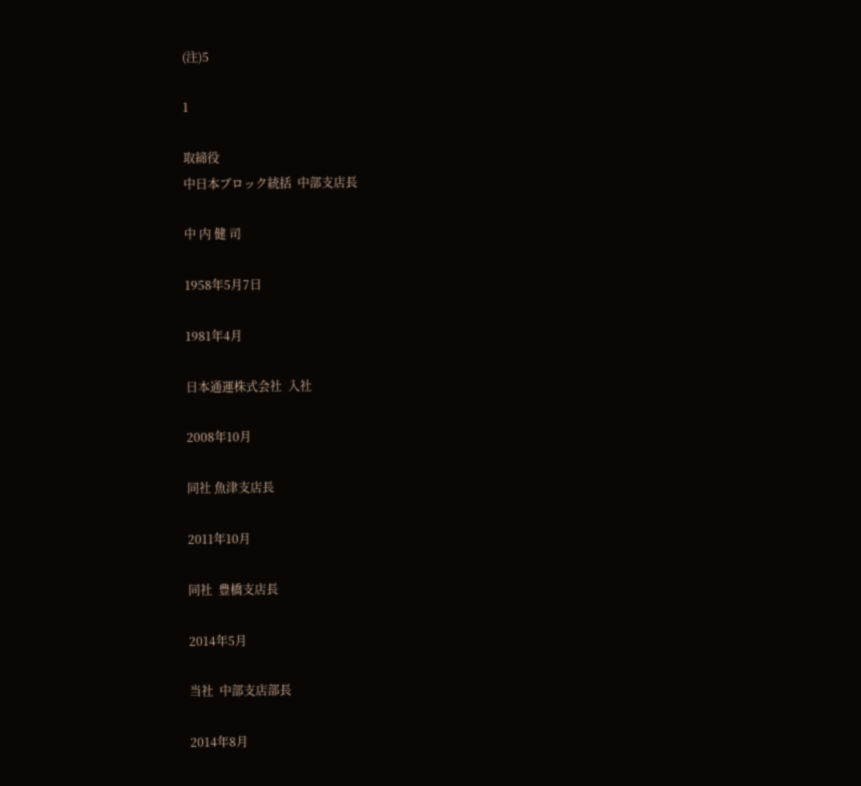(注)5

1

取締役
中日本ブロック統括  中部支店長

中 内 健 司

1958年5月7日

1981年4月

日本通運株式会社  入社

2008年10月

同社 魚津支店長

2011年10月

同社  豊橋支店長

2014年5月

当社  中部支店部長

2014年8月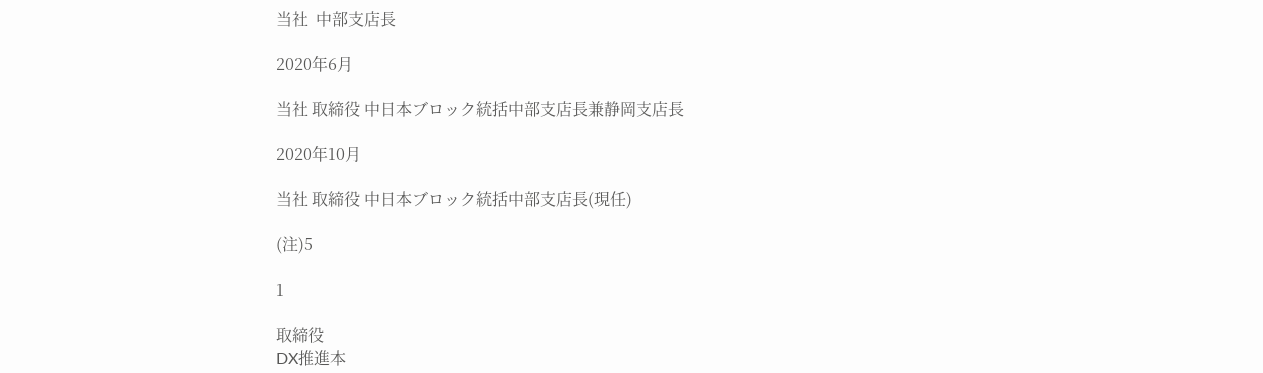当社  中部支店長

2020年6月

当社 取締役 中日本ブロック統括中部支店長兼静岡支店長

2020年10月

当社 取締役 中日本ブロック統括中部支店長(現任)

(注)5

1

取締役
DX推進本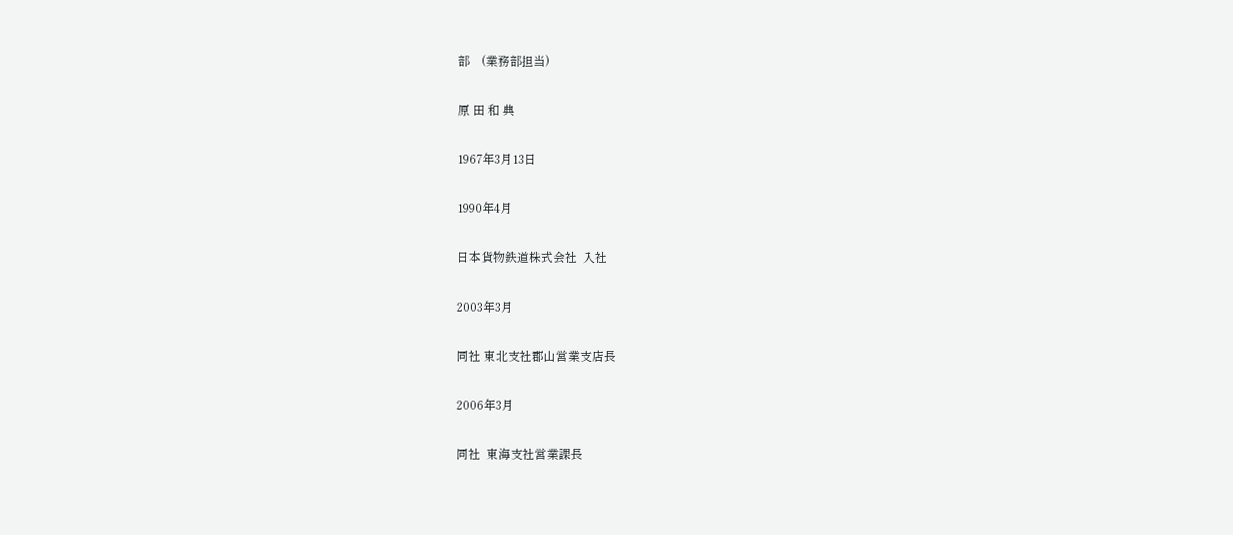部    (業務部担当)

原 田 和 典

1967年3月13日

1990年4月

日本貨物鉄道株式会社  入社

2003年3月

同社 東北支社郡山営業支店長

2006年3月

同社  東海支社営業課長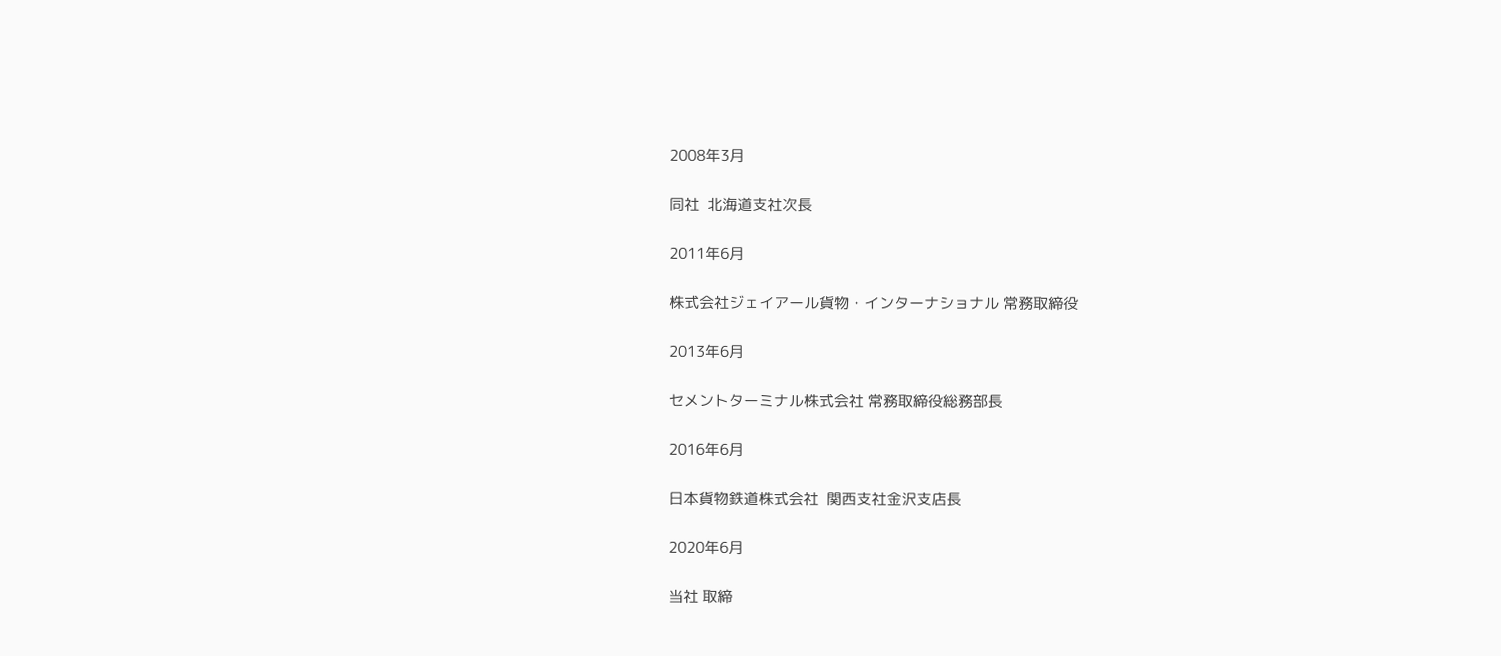2008年3月

同社  北海道支社次長

2011年6月

株式会社ジェイアール貨物・インターナショナル 常務取締役

2013年6月

セメントターミナル株式会社 常務取締役総務部長

2016年6月

日本貨物鉄道株式会社  関西支社金沢支店長

2020年6月

当社 取締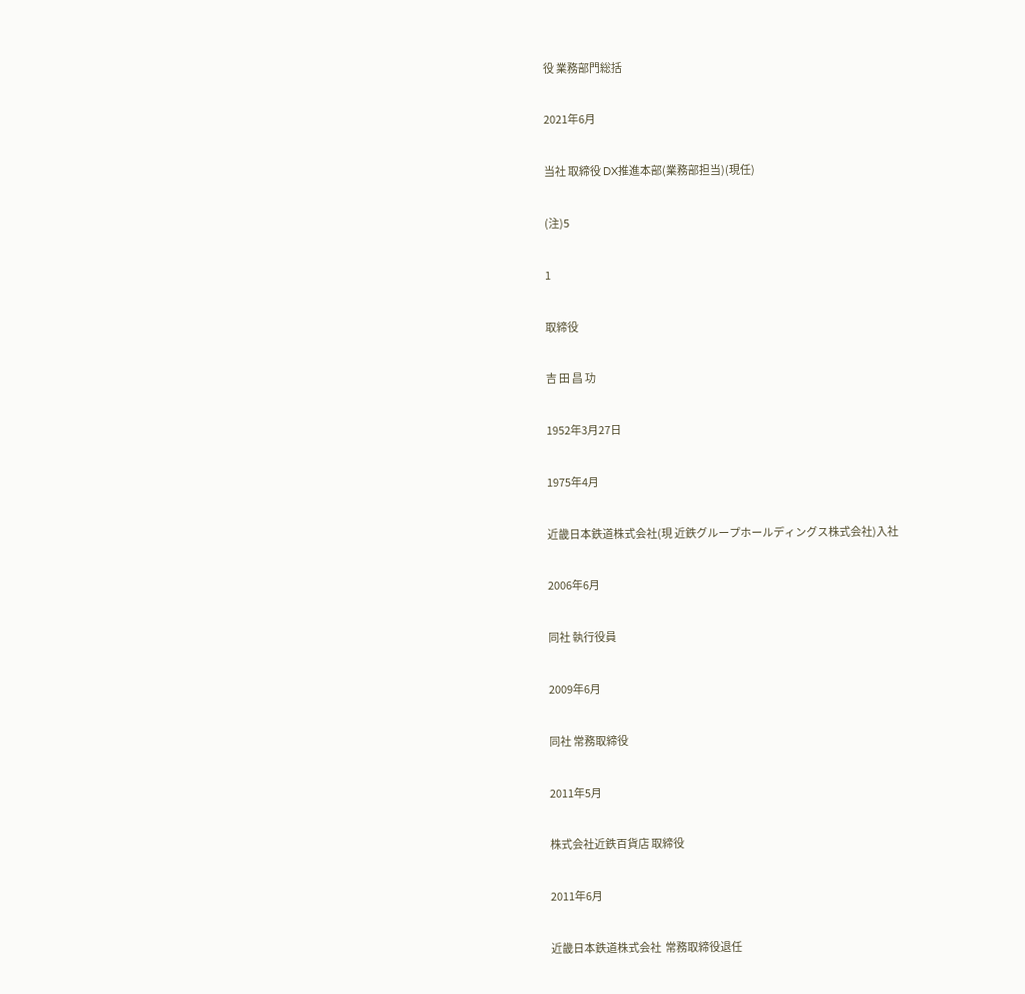役 業務部門総括

2021年6月

当社 取締役 DX推進本部(業務部担当)(現任)

(注)5

1

取締役

吉 田 昌 功

1952年3月27日

1975年4月

近畿日本鉄道株式会社(現 近鉄グループホールディングス株式会社)入社

2006年6月

同社 執行役員

2009年6月

同社 常務取締役

2011年5月

株式会社近鉄百貨店 取締役

2011年6月

近畿日本鉄道株式会社  常務取締役退任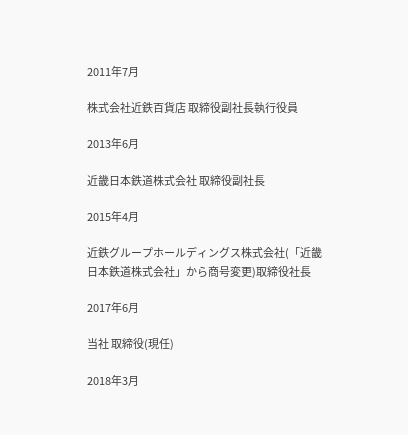2011年7月

株式会社近鉄百貨店 取締役副社長執行役員

2013年6月

近畿日本鉄道株式会社 取締役副社長

2015年4月

近鉄グループホールディングス株式会社(「近畿日本鉄道株式会社」から商号変更)取締役社長

2017年6月

当社 取締役(現任)

2018年3月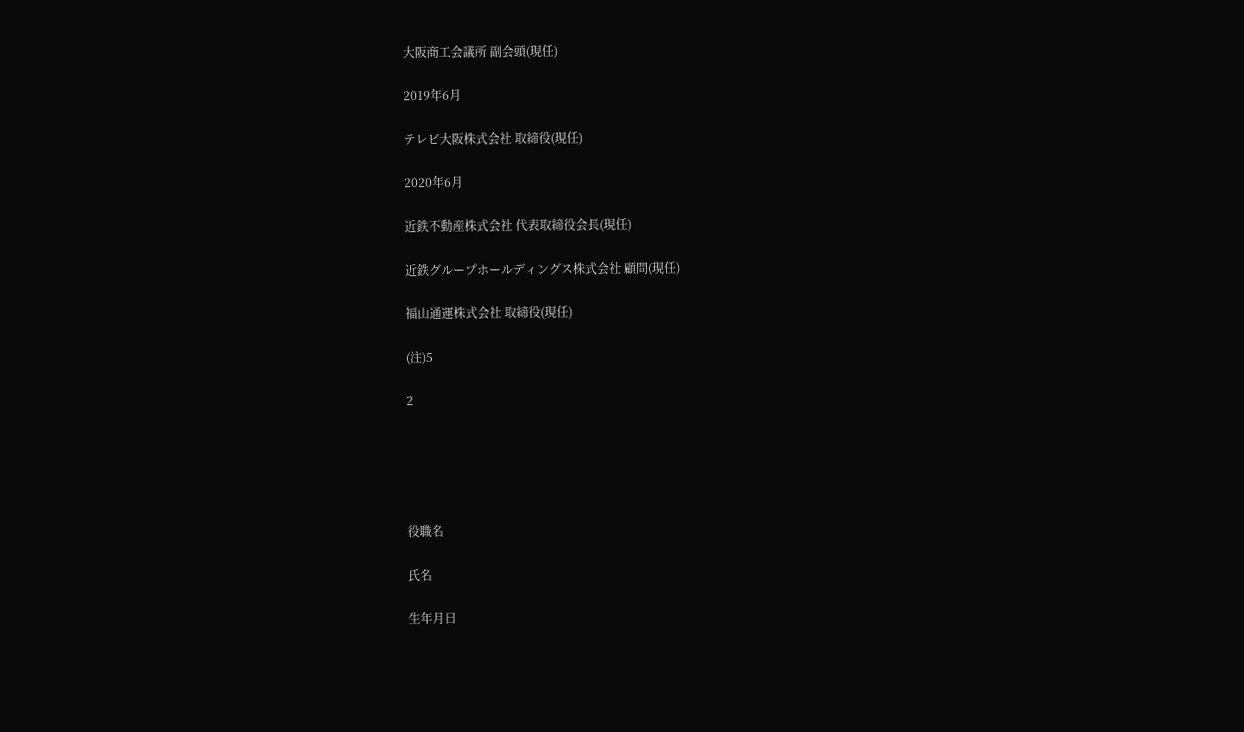大阪商工会議所 副会頭(現任)

2019年6月

テレビ大阪株式会社 取締役(現任)

2020年6月

近鉄不動産株式会社 代表取締役会長(現任)

近鉄グループホールディングス株式会社 顧問(現任)

福山通運株式会社 取締役(現任)

(注)5

2





役職名

氏名

生年月日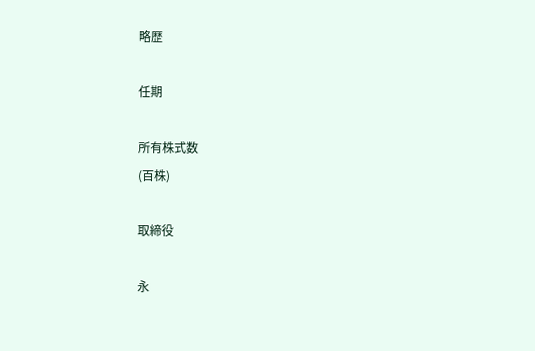略歴

任期

所有株式数
(百株)

取締役

永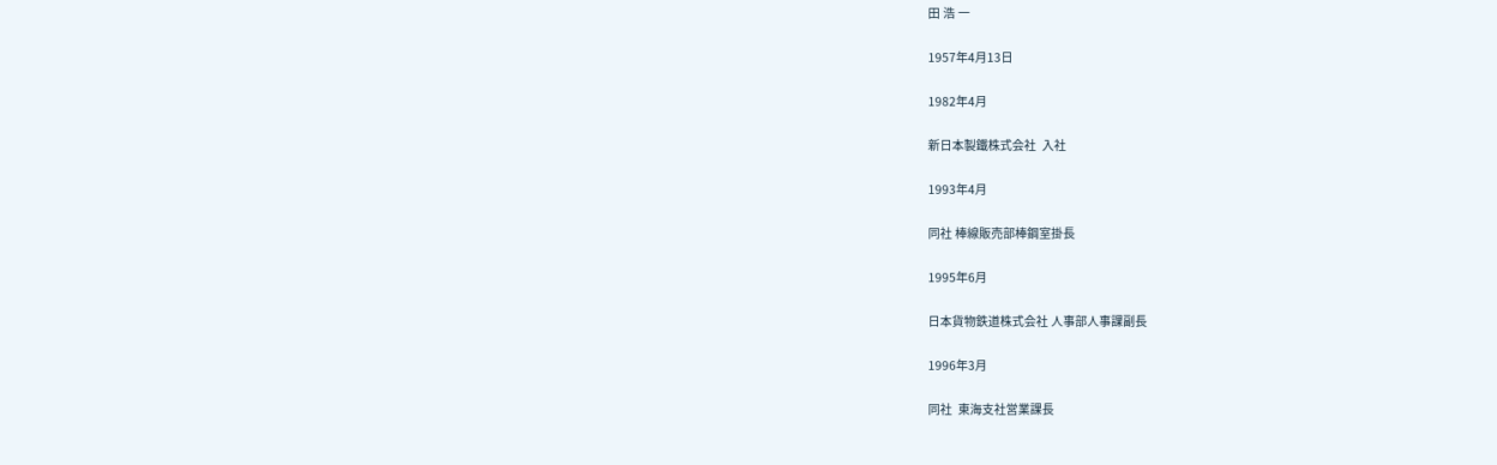田 浩 一

1957年4月13日

1982年4月

新日本製鐵株式会社  入社

1993年4月

同社 棒線販売部棒鋼室掛長

1995年6月

日本貨物鉄道株式会社 人事部人事課副長

1996年3月

同社  東海支社営業課長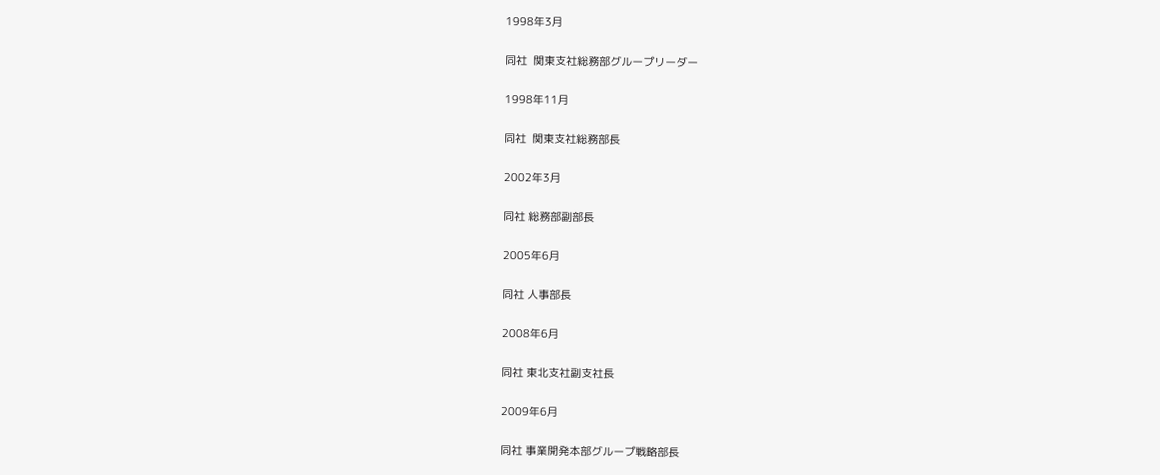1998年3月

同社  関東支社総務部グループリーダー

1998年11月

同社  関東支社総務部長

2002年3月

同社 総務部副部長

2005年6月

同社 人事部長

2008年6月

同社 東北支社副支社長

2009年6月

同社 事業開発本部グループ戦略部長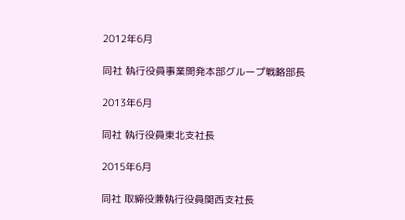2012年6月

同社 執行役員事業開発本部グループ戦略部長

2013年6月

同社 執行役員東北支社長

2015年6月

同社 取締役兼執行役員関西支社長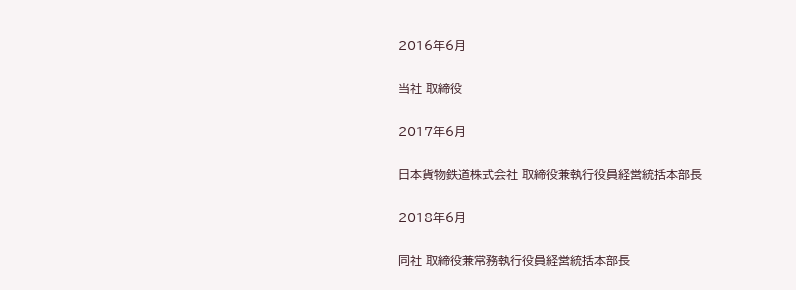2016年6月

当社 取締役

2017年6月

日本貨物鉄道株式会社 取締役兼執行役員経営統括本部長

2018年6月

同社 取締役兼常務執行役員経営統括本部長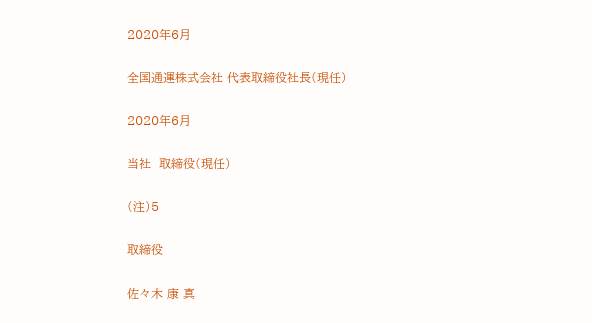2020年6月

全国通運株式会社 代表取締役社長(現任)

2020年6月

当社  取締役(現任)

(注)5

取締役

佐々木 康 真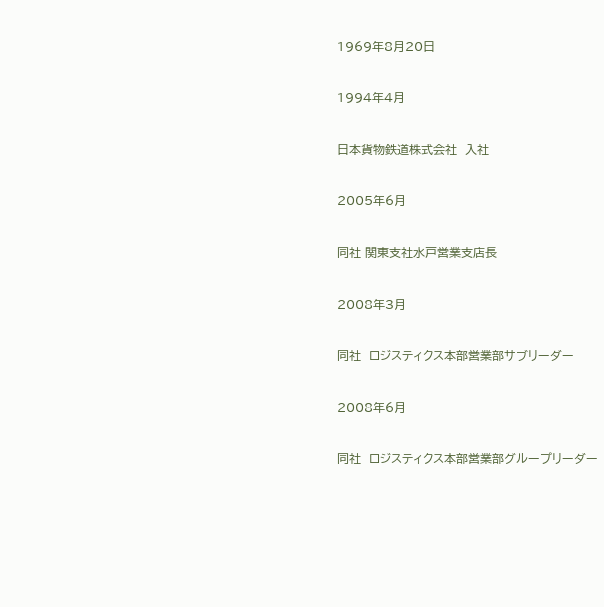1969年8月20日

1994年4月

日本貨物鉄道株式会社  入社

2005年6月

同社 関東支社水戸営業支店長

2008年3月

同社  ロジスティクス本部営業部サブリーダー

2008年6月

同社  ロジスティクス本部営業部グループリーダー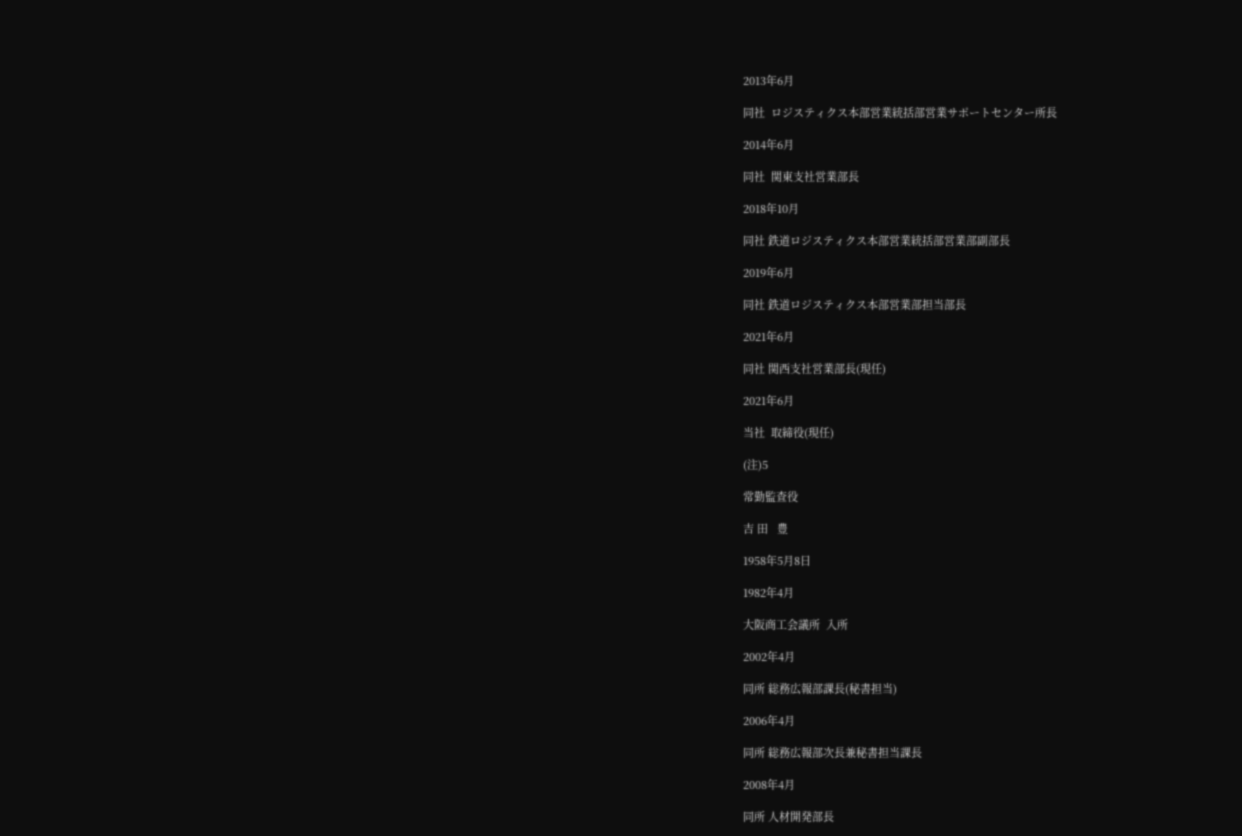2013年6月

同社  ロジスティクス本部営業統括部営業サポートセンター所長

2014年6月

同社  関東支社営業部長

2018年10月

同社 鉄道ロジスティクス本部営業統括部営業部副部長

2019年6月

同社 鉄道ロジスティクス本部営業部担当部長

2021年6月

同社 関西支社営業部長(現任)

2021年6月

当社  取締役(現任)

(注)5

常勤監査役

吉 田   豊

1958年5月8日

1982年4月

大阪商工会議所  入所

2002年4月

同所 総務広報部課長(秘書担当)

2006年4月

同所 総務広報部次長兼秘書担当課長

2008年4月

同所 人材開発部長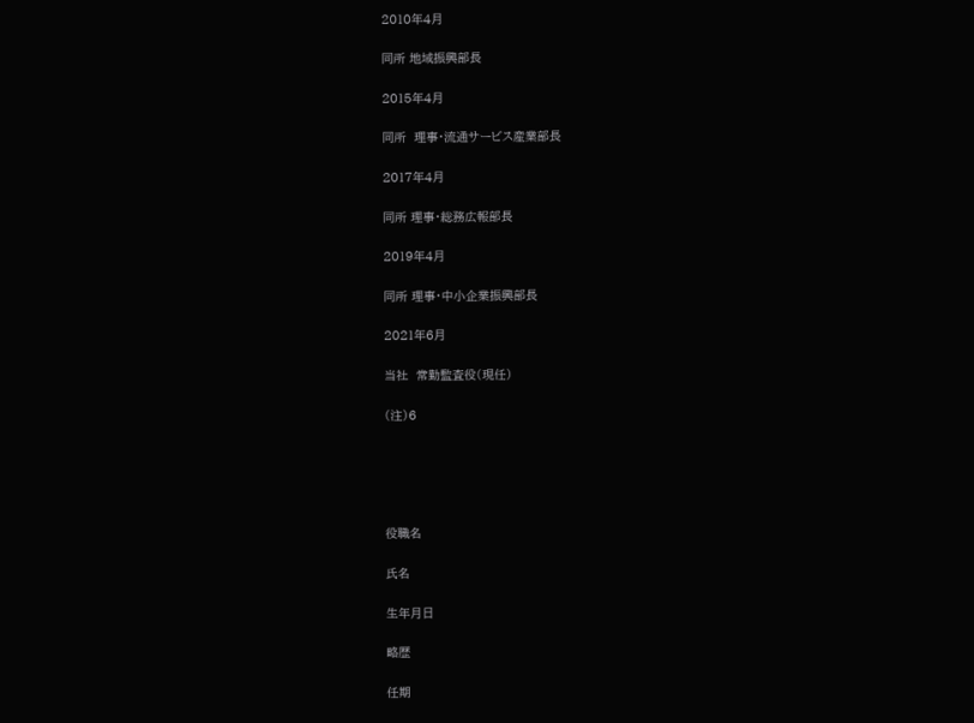2010年4月

同所 地域振興部長

2015年4月

同所  理事・流通サービス産業部長

2017年4月

同所 理事・総務広報部長

2019年4月

同所 理事・中小企業振興部長

2021年6月

当社  常勤監査役(現任)

(注)6





役職名

氏名

生年月日

略歴

任期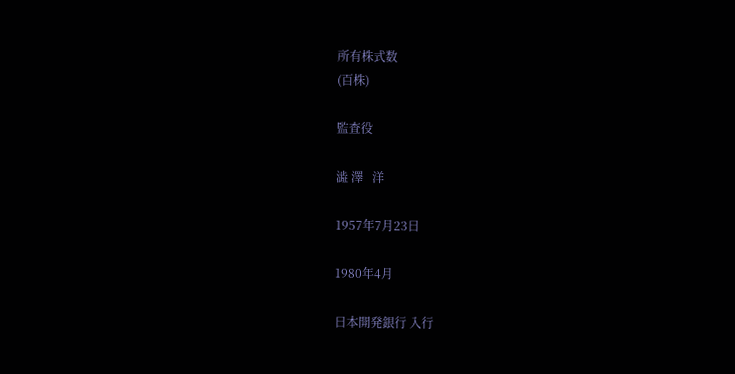所有株式数
(百株)

監査役

澁 澤   洋

1957年7月23日

1980年4月

日本開発銀行 入行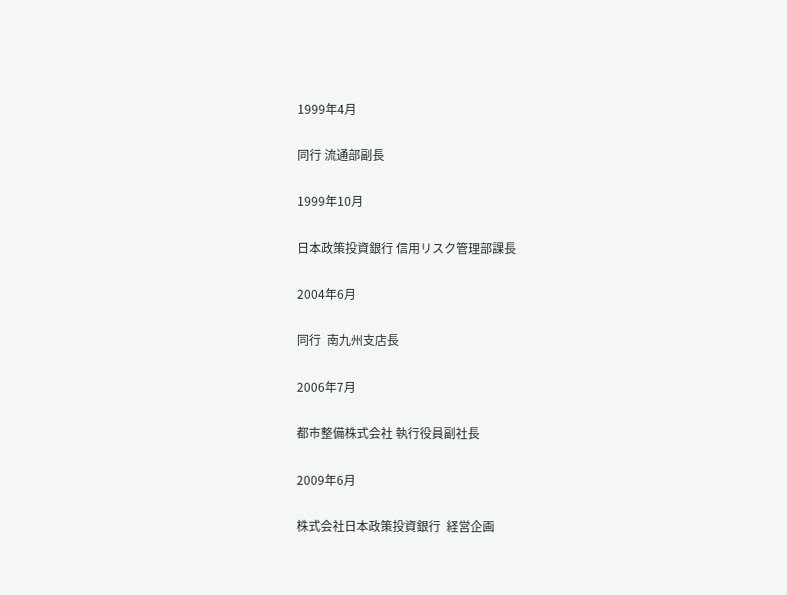1999年4月

同行 流通部副長

1999年10月

日本政策投資銀行 信用リスク管理部課長

2004年6月

同行  南九州支店長

2006年7月

都市整備株式会社 執行役員副社長

2009年6月

株式会社日本政策投資銀行  経営企画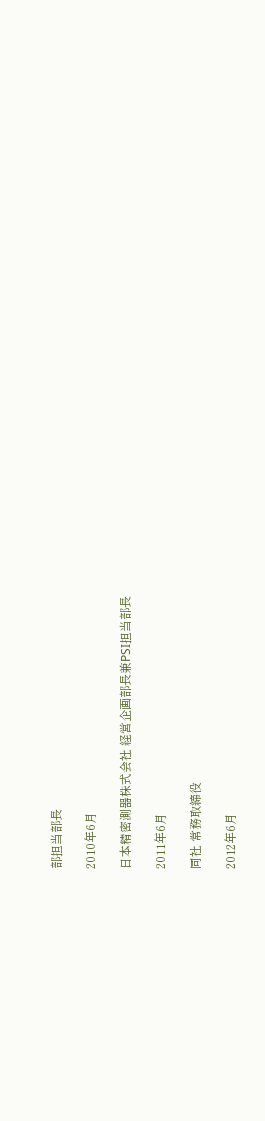部担当部長

2010年6月

日本精密測器株式会社 経営企画部長兼PSI担当部長

2011年6月

同社 常務取締役

2012年6月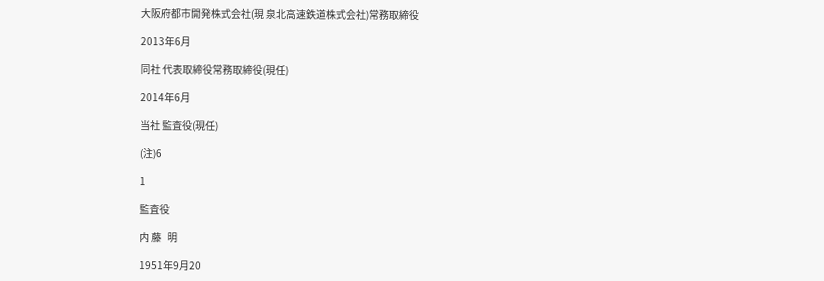大阪府都市開発株式会社(現 泉北高速鉄道株式会社)常務取締役

2013年6月

同社 代表取締役常務取締役(現任)

2014年6月

当社 監査役(現任)

(注)6

1

監査役

内 藤   明

1951年9月20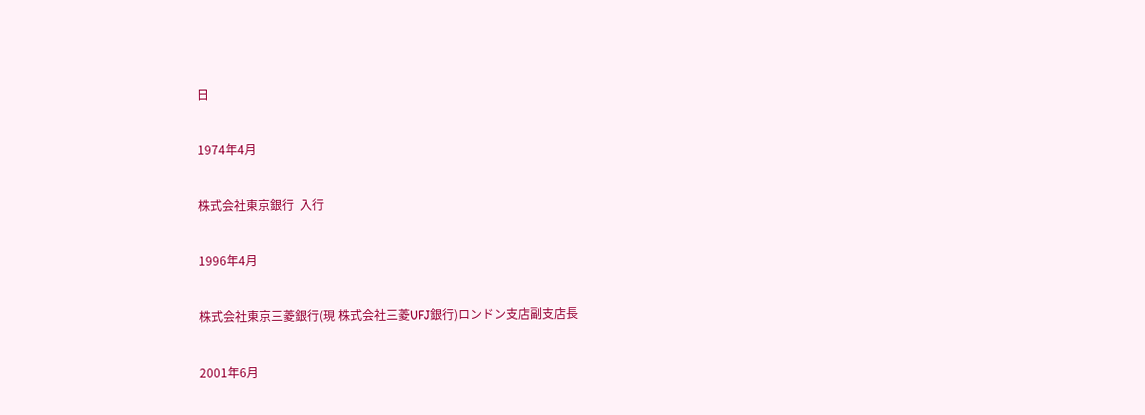日

1974年4月

株式会社東京銀行  入行

1996年4月

株式会社東京三菱銀行(現 株式会社三菱UFJ銀行)ロンドン支店副支店長

2001年6月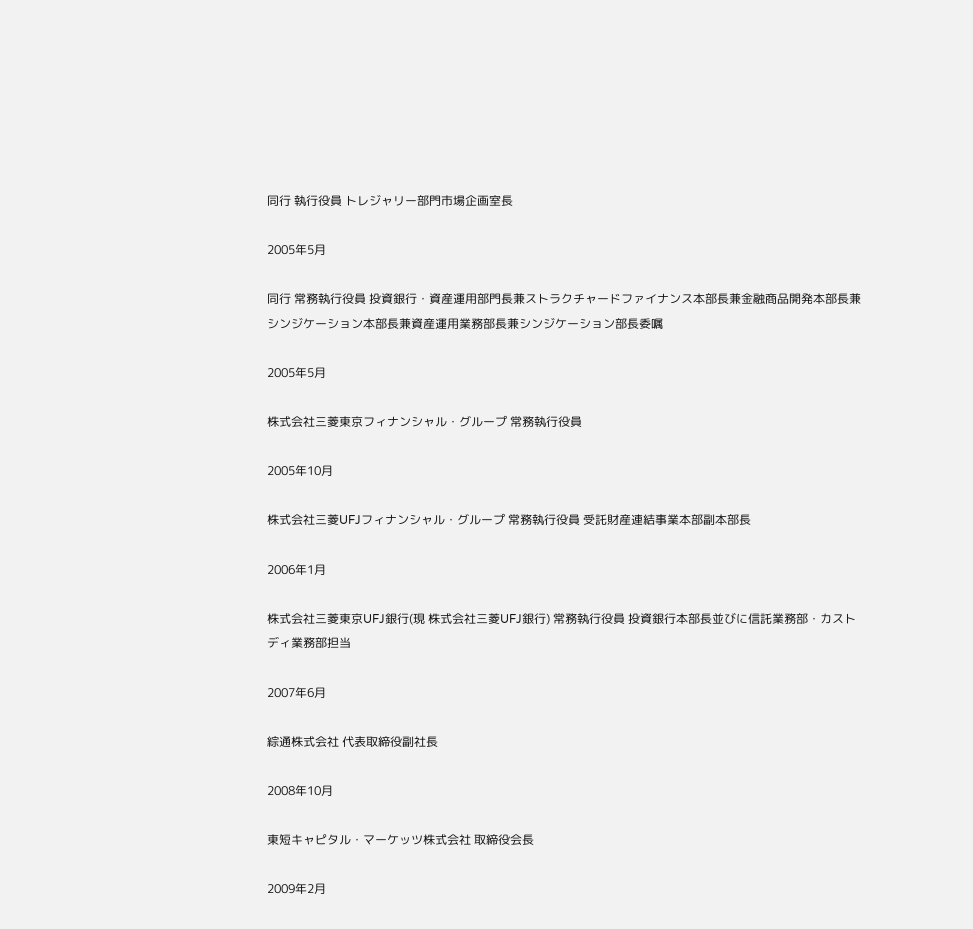同行 執行役員 トレジャリー部門市場企画室長

2005年5月

同行 常務執行役員 投資銀行・資産運用部門長兼ストラクチャードファイナンス本部長兼金融商品開発本部長兼シンジケーション本部長兼資産運用業務部長兼シンジケーション部長委嘱

2005年5月

株式会社三菱東京フィナンシャル・グループ 常務執行役員

2005年10月

株式会社三菱UFJフィナンシャル・グループ 常務執行役員 受託財産連結事業本部副本部長

2006年1月

株式会社三菱東京UFJ銀行(現 株式会社三菱UFJ銀行) 常務執行役員 投資銀行本部長並びに信託業務部・カストディ業務部担当

2007年6月

綜通株式会社 代表取締役副社長

2008年10月

東短キャピタル・マーケッツ株式会社 取締役会長

2009年2月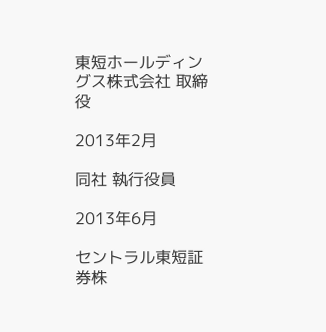東短ホールディングス株式会社 取締役

2013年2月

同社 執行役員

2013年6月

セントラル東短証券株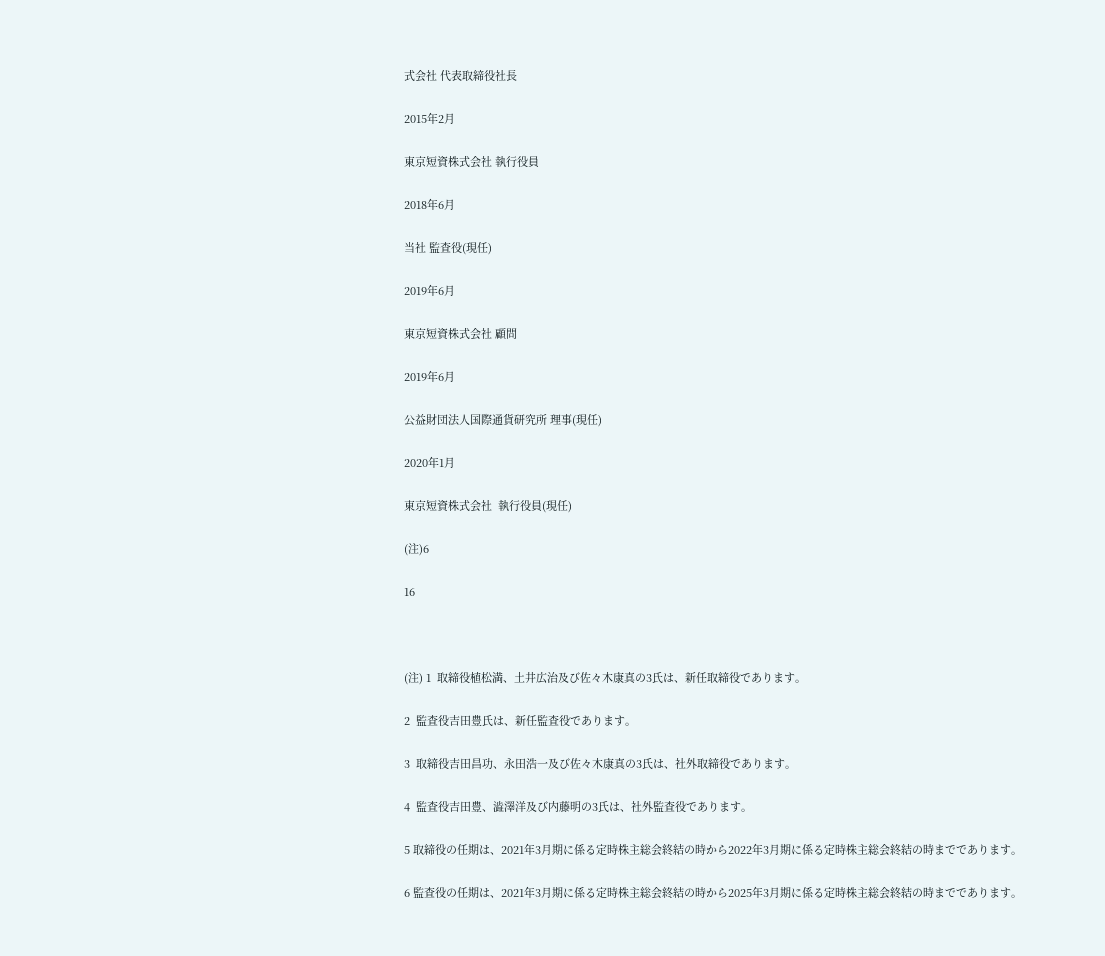式会社 代表取締役社長

2015年2月

東京短資株式会社 執行役員

2018年6月

当社 監査役(現任)

2019年6月

東京短資株式会社 顧問

2019年6月

公益財団法人国際通貨研究所 理事(現任)

2020年1月

東京短資株式会社  執行役員(現任)

(注)6

16



(注) 1  取締役植松満、土井広治及び佐々木康真の3氏は、新任取締役であります。

2  監査役吉田豊氏は、新任監査役であります。

3  取締役吉田昌功、永田浩一及び佐々木康真の3氏は、社外取締役であります。

4  監査役吉田豊、澁澤洋及び内藤明の3氏は、社外監査役であります。

5 取締役の任期は、2021年3月期に係る定時株主総会終結の時から2022年3月期に係る定時株主総会終結の時までであります。

6 監査役の任期は、2021年3月期に係る定時株主総会終結の時から2025年3月期に係る定時株主総会終結の時までであります。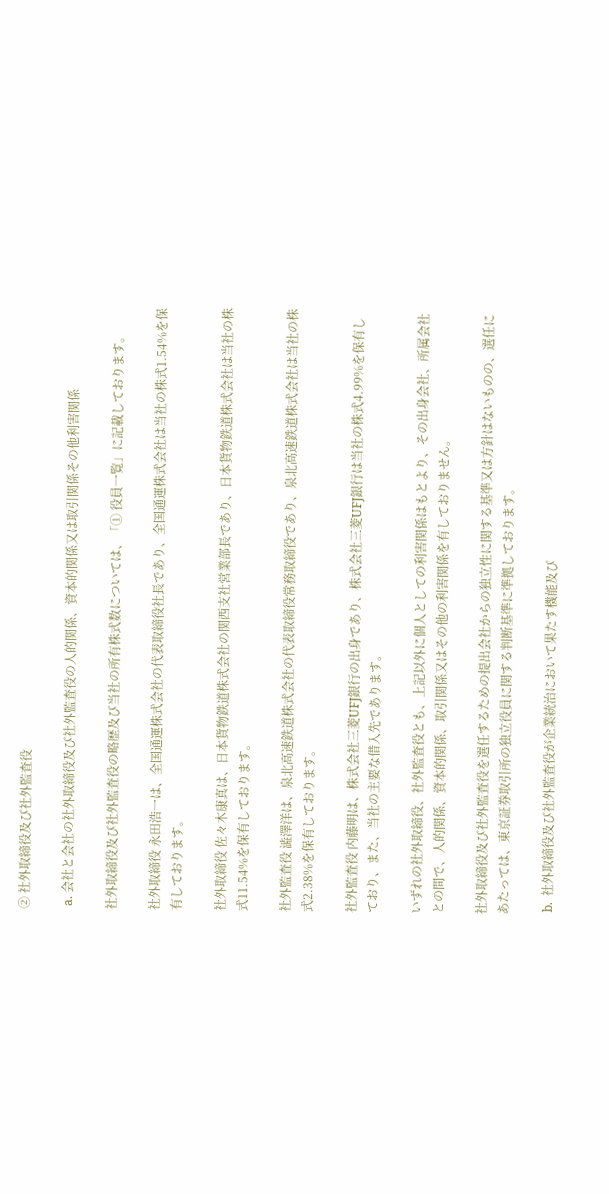② 社外取締役及び社外監査役

 a. 会社と会社の社外取締役及び社外監査役の人的関係、資本的関係又は取引関係その他利害関係

社外取締役及び社外監査役の略歴及び当社の所有株式数については、「① 役員一覧」に記載しております。

社外取締役 永田浩一は、全国通運株式会社の代表取締役社長であり、全国通運株式会社は当社の株式1.54%を保有しております。

社外取締役 佐々木康真は、日本貨物鉄道株式会社の関西支社営業部長であり、日本貨物鉄道株式会社は当社の株式11.54%を保有しております。

社外監査役 澁澤洋は、泉北高速鉄道株式会社の代表取締役常務取締役であり、泉北高速鉄道株式会社は当社の株式2.38%を保有しております。

社外監査役 内藤明は、株式会社三菱UFJ銀行の出身であり、株式会社三菱UFJ銀行は当社の株式4.99%を保有しており、また、当社の主要な借入先であります。

いずれの社外取締役、社外監査役とも、上記以外に個人としての利害関係はもとより、その出身会社、所属会社との間で、人的関係、資本的関係、取引関係又はその他の利害関係を有しておりません。

社外取締役及び社外監査役を選任するための提出会社からの独立性に関する基準又は方針はないものの、選任にあたっては、東京証券取引所の独立役員に関する判断基準に準拠しております。

 b.  社外取締役及び社外監査役が企業統治において果たす機能及び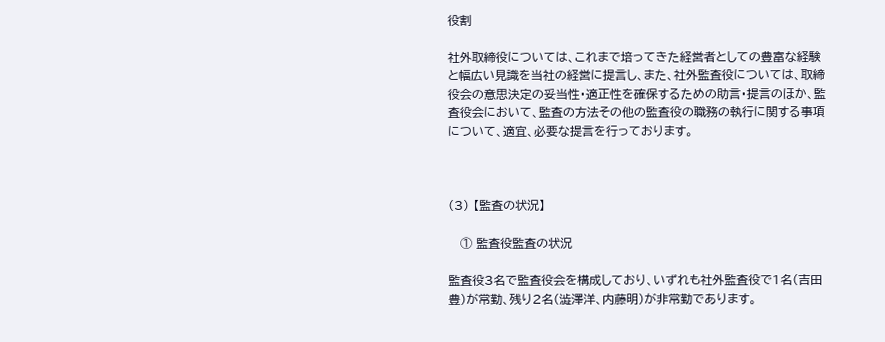役割

社外取締役については、これまで培ってきた経営者としての豊富な経験と幅広い見識を当社の経営に提言し、また、社外監査役については、取締役会の意思決定の妥当性・適正性を確保するための助言・提言のほか、監査役会において、監査の方法その他の監査役の職務の執行に関する事項について、適宜、必要な提言を行っております。



(3) 【監査の状況】

   ① 監査役監査の状況

監査役3名で監査役会を構成しており、いずれも社外監査役で1名(吉田豊)が常勤、残り2名(澁澤洋、内藤明)が非常勤であります。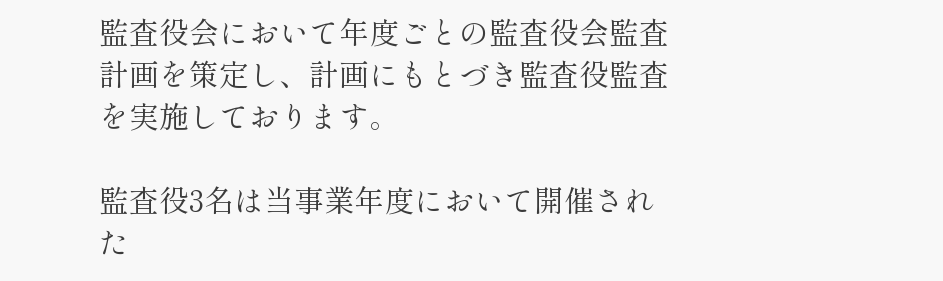監査役会において年度ごとの監査役会監査計画を策定し、計画にもとづき監査役監査を実施しております。

監査役3名は当事業年度において開催された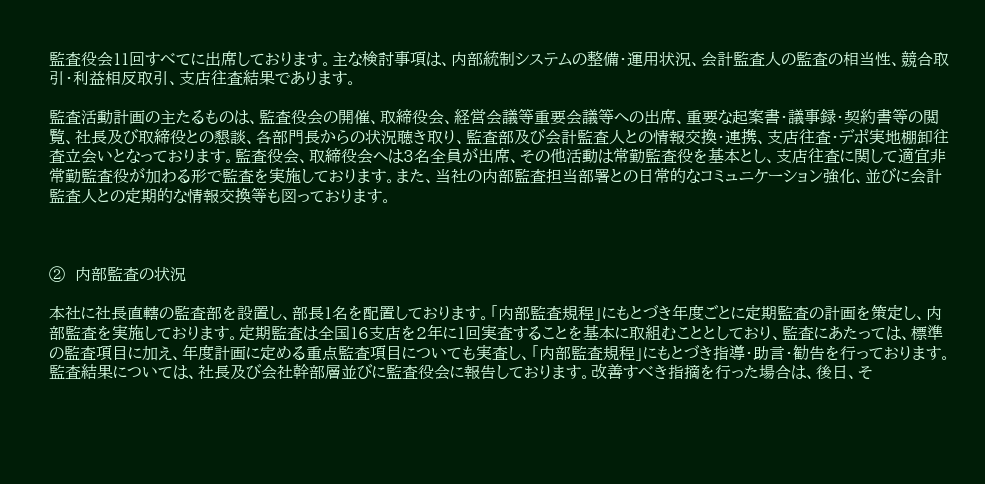監査役会11回すべてに出席しております。主な検討事項は、内部統制システムの整備・運用状況、会計監査人の監査の相当性、競合取引・利益相反取引、支店往査結果であります。

監査活動計画の主たるものは、監査役会の開催、取締役会、経営会議等重要会議等への出席、重要な起案書・議事録・契約書等の閲覧、社長及び取締役との懇談、各部門長からの状況聴き取り、監査部及び会計監査人との情報交換・連携、支店往査・デポ実地棚卸往査立会いとなっております。監査役会、取締役会へは3名全員が出席、その他活動は常勤監査役を基本とし、支店往査に関して適宜非常勤監査役が加わる形で監査を実施しております。また、当社の内部監査担当部署との日常的なコミュニケーション強化、並びに会計監査人との定期的な情報交換等も図っております。



②  内部監査の状況

本社に社長直轄の監査部を設置し、部長1名を配置しております。「内部監査規程」にもとづき年度ごとに定期監査の計画を策定し、内部監査を実施しております。定期監査は全国16支店を2年に1回実査することを基本に取組むこととしており、監査にあたっては、標準の監査項目に加え、年度計画に定める重点監査項目についても実査し、「内部監査規程」にもとづき指導・助言・勧告を行っております。監査結果については、社長及び会社幹部層並びに監査役会に報告しております。改善すべき指摘を行った場合は、後日、そ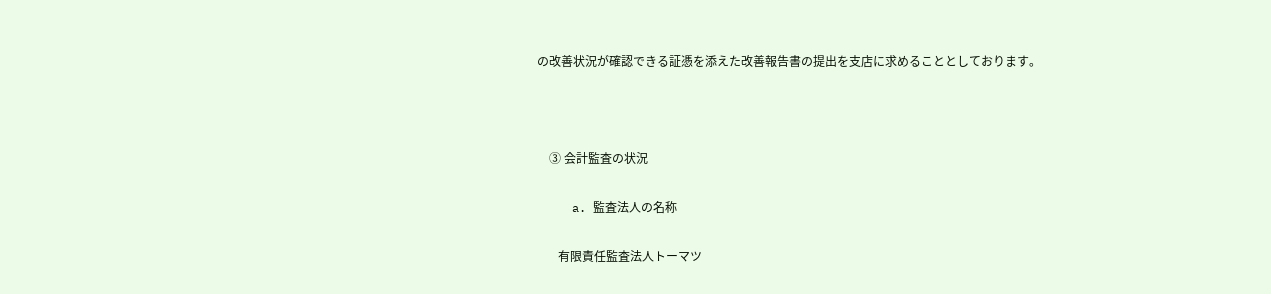の改善状況が確認できる証憑を添えた改善報告書の提出を支店に求めることとしております。



    ③ 会計監査の状況

     a. 監査法人の名称

       有限責任監査法人トーマツ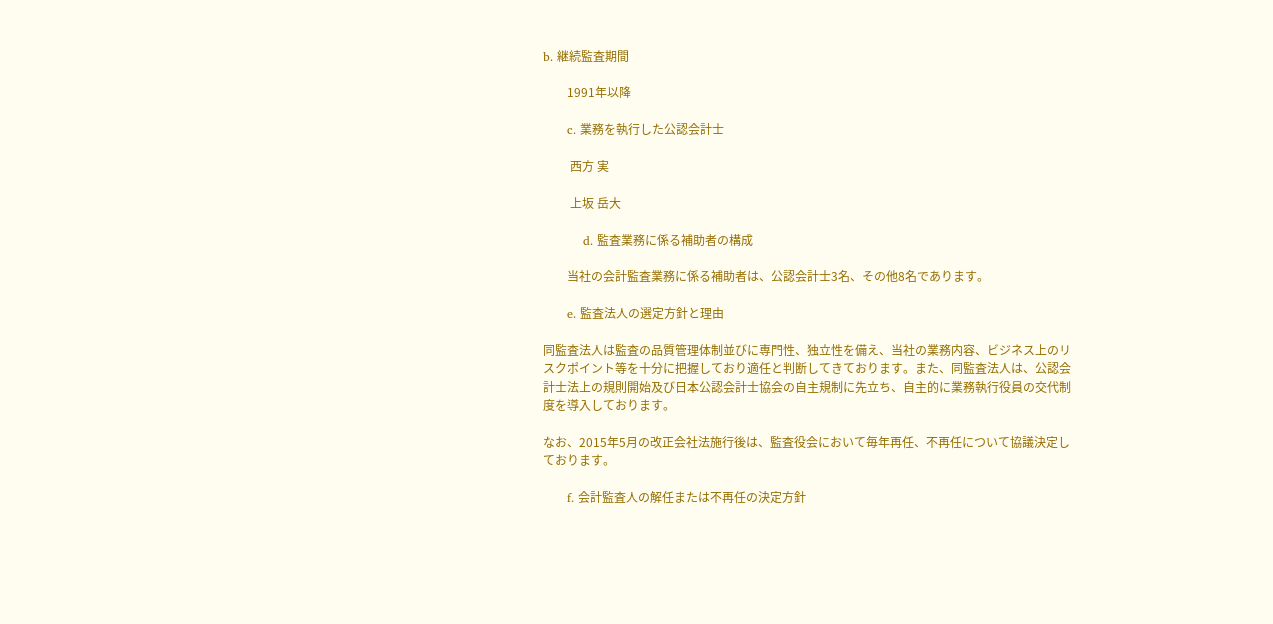b. 継続監査期間

        1991年以降

      c. 業務を執行した公認会計士

         西方 実

         上坂 岳大

          d. 監査業務に係る補助者の構成

        当社の会計監査業務に係る補助者は、公認会計士3名、その他8名であります。

      e. 監査法人の選定方針と理由

同監査法人は監査の品質管理体制並びに専門性、独立性を備え、当社の業務内容、ビジネス上のリスクポイント等を十分に把握しており適任と判断してきております。また、同監査法人は、公認会計士法上の規則開始及び日本公認会計士協会の自主規制に先立ち、自主的に業務執行役員の交代制度を導入しております。

なお、2015年5月の改正会社法施行後は、監査役会において毎年再任、不再任について協議決定しております。

      f. 会計監査人の解任または不再任の決定方針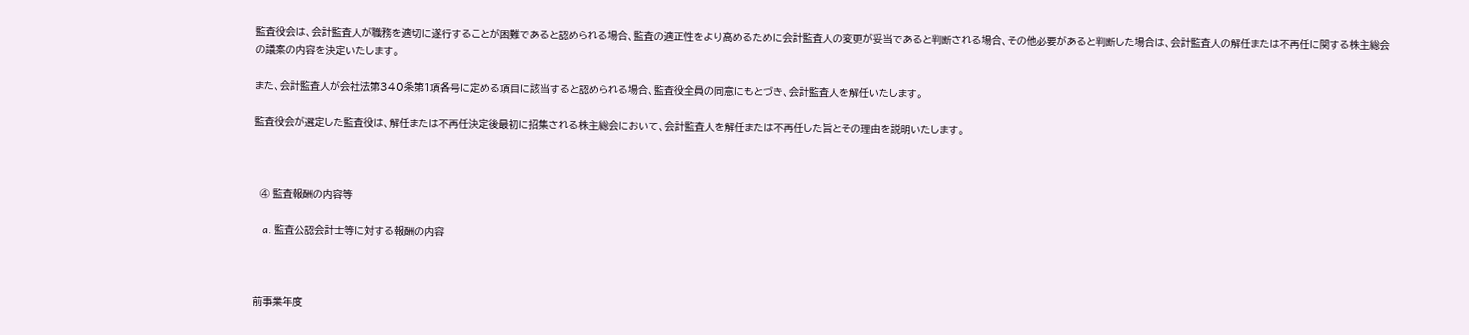監査役会は、会計監査人が職務を適切に遂行することが困難であると認められる場合、監査の適正性をより高めるために会計監査人の変更が妥当であると判断される場合、その他必要があると判断した場合は、会計監査人の解任または不再任に関する株主総会の議案の内容を決定いたします。

また、会計監査人が会社法第340条第1項各号に定める項目に該当すると認められる場合、監査役全員の同意にもとづき、会計監査人を解任いたします。

監査役会が選定した監査役は、解任または不再任決定後最初に招集される株主総会において、会計監査人を解任または不再任した旨とその理由を説明いたします。



  ④ 監査報酬の内容等

   a. 監査公認会計士等に対する報酬の内容



前事業年度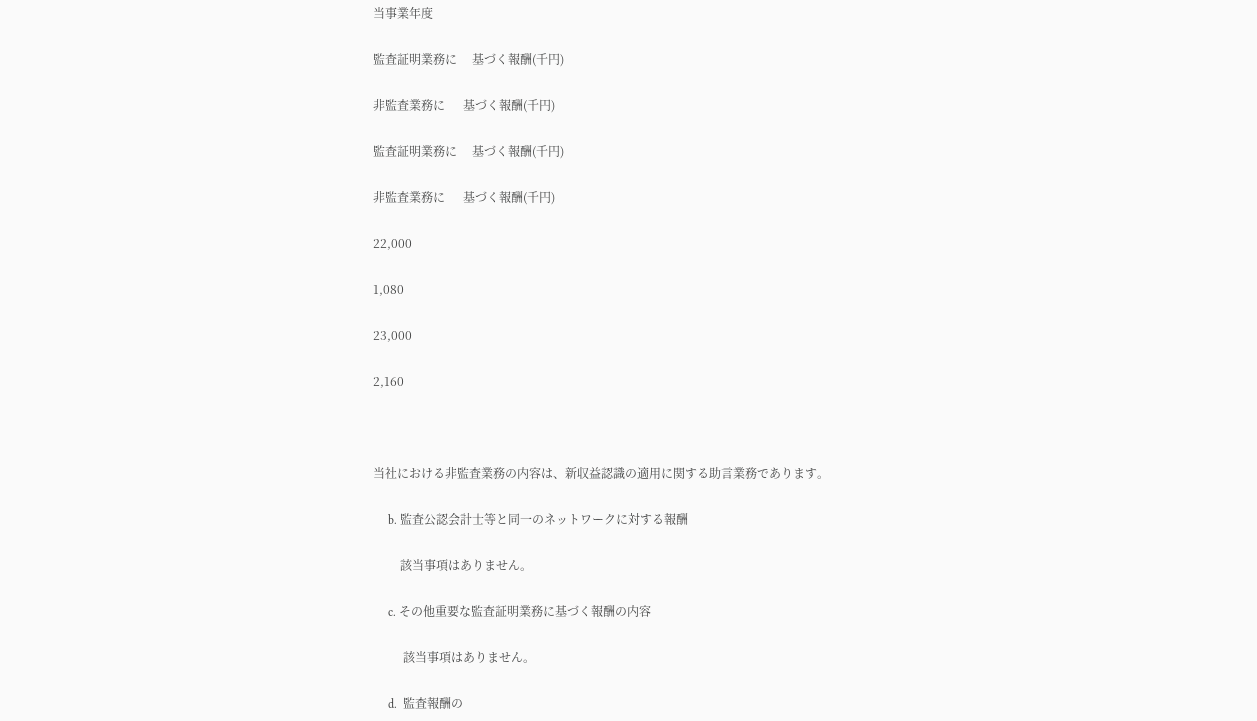当事業年度

監査証明業務に     基づく報酬(千円)

非監査業務に      基づく報酬(千円)

監査証明業務に     基づく報酬(千円)

非監査業務に      基づく報酬(千円)

22,000

1,080

23,000

2,160



当社における非監査業務の内容は、新収益認識の適用に関する助言業務であります。

     b. 監査公認会計士等と同一のネットワークに対する報酬

         該当事項はありません。

     c. その他重要な監査証明業務に基づく報酬の内容

          該当事項はありません。

     d.  監査報酬の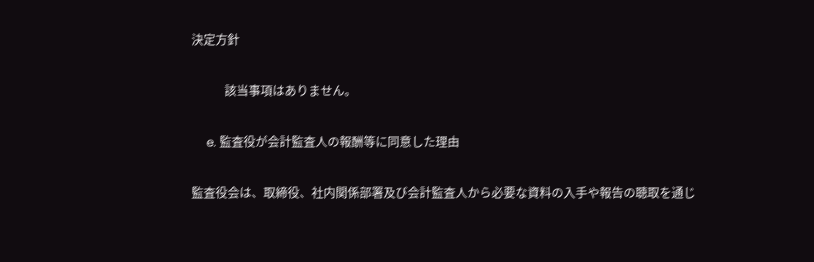決定方針

           該当事項はありません。

     e. 監査役が会計監査人の報酬等に同意した理由

監査役会は、取締役、社内関係部署及び会計監査人から必要な資料の入手や報告の聴取を通じ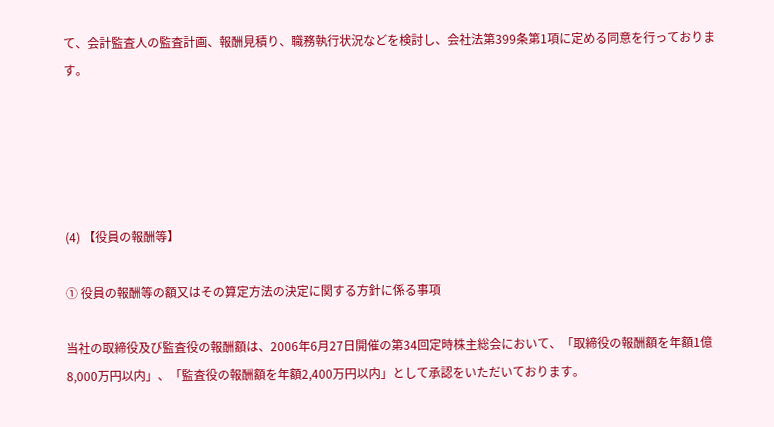て、会計監査人の監査計画、報酬見積り、職務執行状況などを検討し、会社法第399条第1項に定める同意を行っております。





(4) 【役員の報酬等】

① 役員の報酬等の額又はその算定方法の決定に関する方針に係る事項

当社の取締役及び監査役の報酬額は、2006年6月27日開催の第34回定時株主総会において、「取締役の報酬額を年額1億8,000万円以内」、「監査役の報酬額を年額2,400万円以内」として承認をいただいております。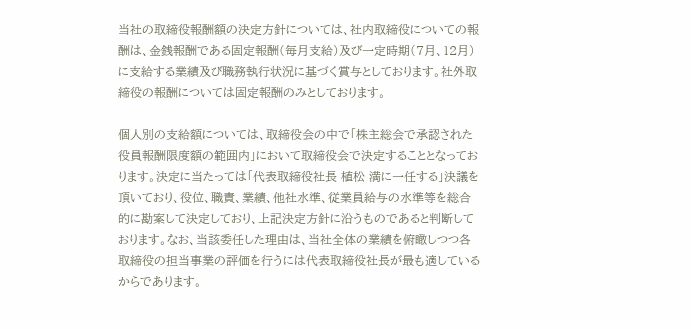当社の取締役報酬額の決定方針については、社内取締役についての報酬は、金銭報酬である固定報酬(毎月支給)及び一定時期(7月、12月)に支給する業績及び職務執行状況に基づく賞与としております。社外取締役の報酬については固定報酬のみとしております。

個人別の支給額については、取締役会の中で「株主総会で承認された役員報酬限度額の範囲内」において取締役会で決定することとなっております。決定に当たっては「代表取締役社長 植松 満に一任する」決議を頂いており、役位、職責、業績、他社水準、従業員給与の水準等を総合的に勘案して決定しており、上記決定方針に沿うものであると判断しております。なお、当該委任した理由は、当社全体の業績を俯瞰しつつ各取締役の担当事業の評価を行うには代表取締役社長が最も適しているからであります。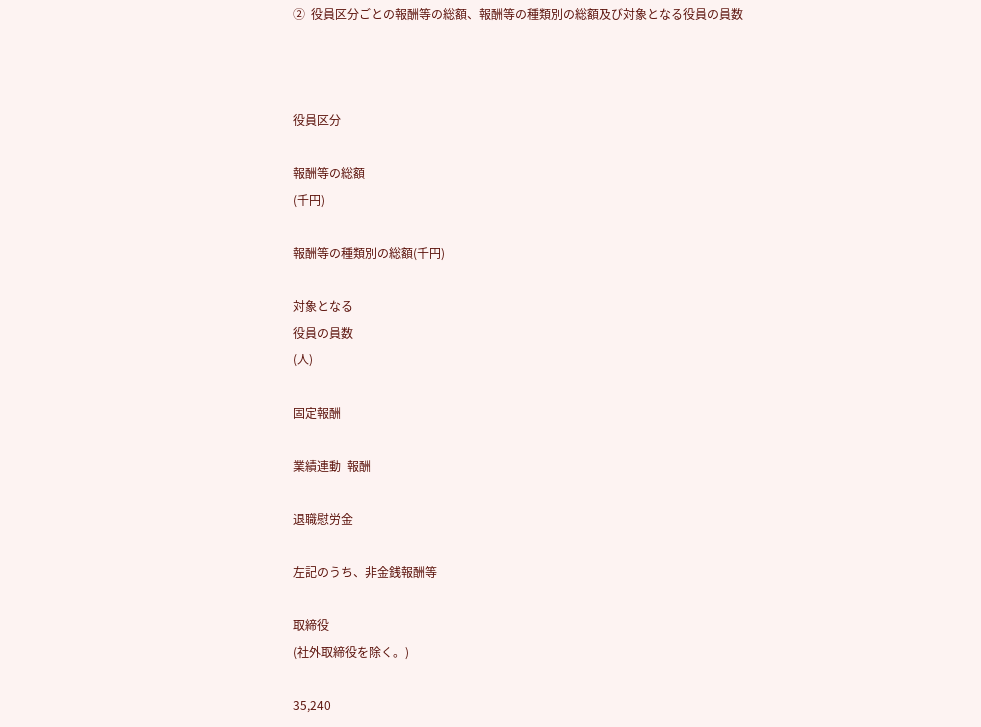②  役員区分ごとの報酬等の総額、報酬等の種類別の総額及び対象となる役員の員数



役員区分

報酬等の総額
(千円)

報酬等の種類別の総額(千円)

対象となる
役員の員数
(人)

固定報酬

業績連動  報酬

退職慰労金

左記のうち、非金銭報酬等

取締役
(社外取締役を除く。)

35,240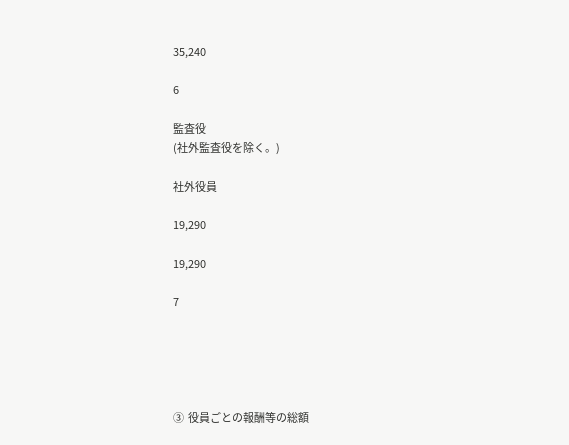35,240

6

監査役
(社外監査役を除く。)

社外役員

19,290

19,290

7





③  役員ごとの報酬等の総額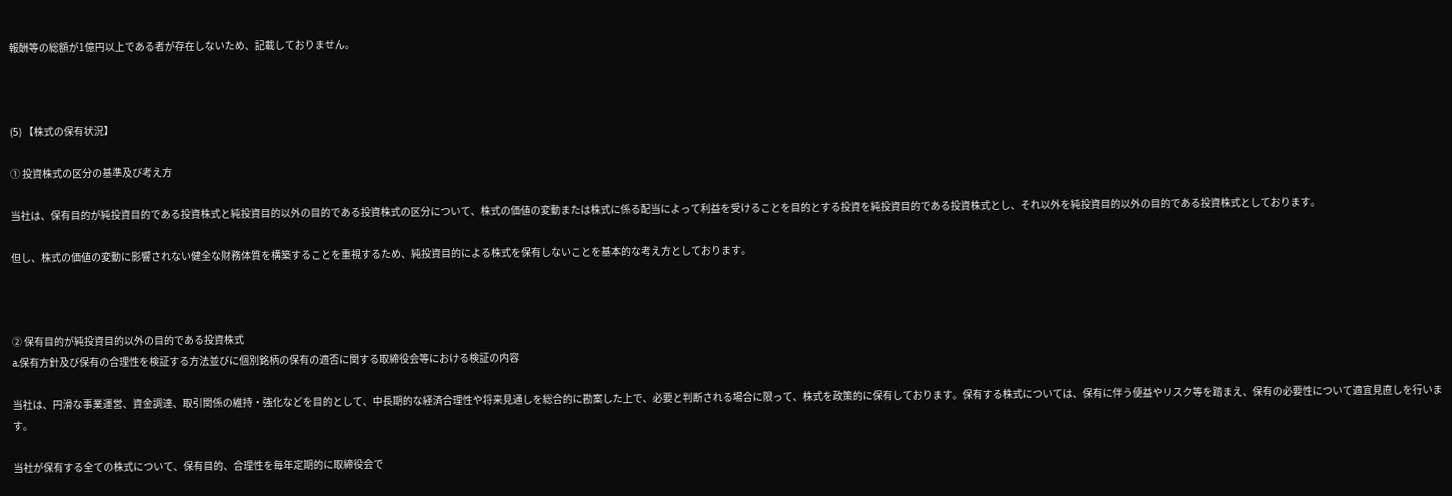報酬等の総額が1億円以上である者が存在しないため、記載しておりません。



(5) 【株式の保有状況】

① 投資株式の区分の基準及び考え方

当社は、保有目的が純投資目的である投資株式と純投資目的以外の目的である投資株式の区分について、株式の価値の変動または株式に係る配当によって利益を受けることを目的とする投資を純投資目的である投資株式とし、それ以外を純投資目的以外の目的である投資株式としております。

但し、株式の価値の変動に影響されない健全な財務体質を構築することを重視するため、純投資目的による株式を保有しないことを基本的な考え方としております。



② 保有目的が純投資目的以外の目的である投資株式
a.保有方針及び保有の合理性を検証する方法並びに個別銘柄の保有の適否に関する取締役会等における検証の内容

当社は、円滑な事業運営、資金調達、取引関係の維持・強化などを目的として、中長期的な経済合理性や将来見通しを総合的に勘案した上で、必要と判断される場合に限って、株式を政策的に保有しております。保有する株式については、保有に伴う便益やリスク等を踏まえ、保有の必要性について適宜見直しを行います。

当社が保有する全ての株式について、保有目的、合理性を毎年定期的に取締役会で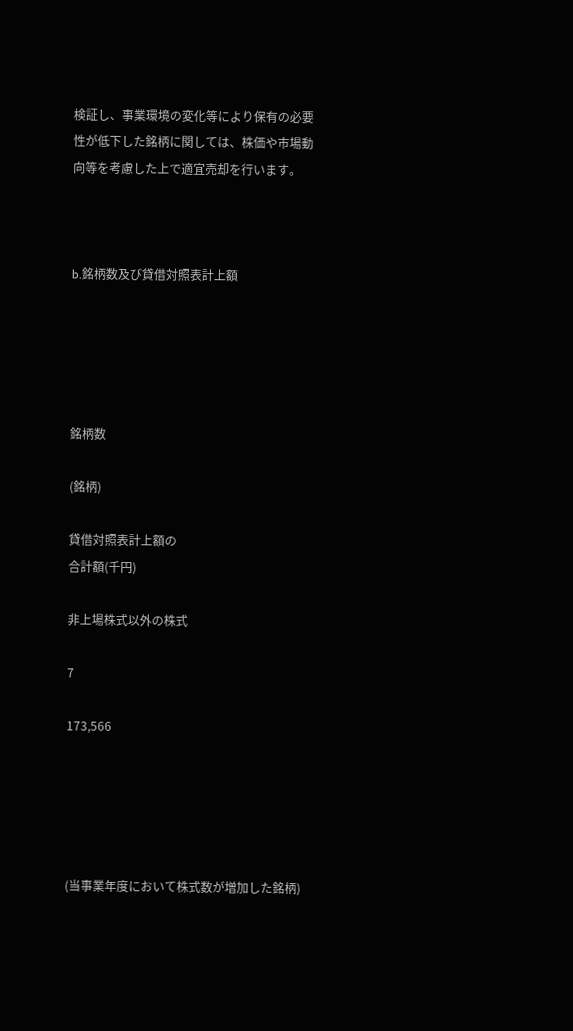検証し、事業環境の変化等により保有の必要性が低下した銘柄に関しては、株価や市場動向等を考慮した上で適宜売却を行います。



b.銘柄数及び貸借対照表計上額





銘柄数

(銘柄)

貸借対照表計上額の
合計額(千円)

非上場株式以外の株式

7

173,566





(当事業年度において株式数が増加した銘柄)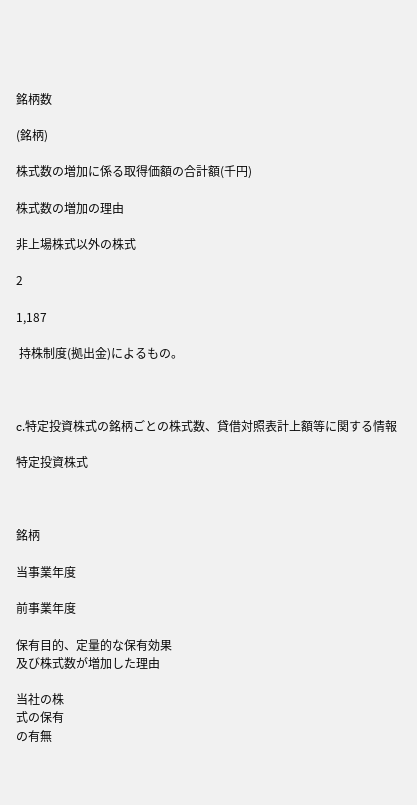銘柄数

(銘柄)

株式数の増加に係る取得価額の合計額(千円)

株式数の増加の理由

非上場株式以外の株式

2

1,187

 持株制度(拠出金)によるもの。



c.特定投資株式の銘柄ごとの株式数、貸借対照表計上額等に関する情報

特定投資株式



銘柄

当事業年度

前事業年度

保有目的、定量的な保有効果
及び株式数が増加した理由

当社の株
式の保有
の有無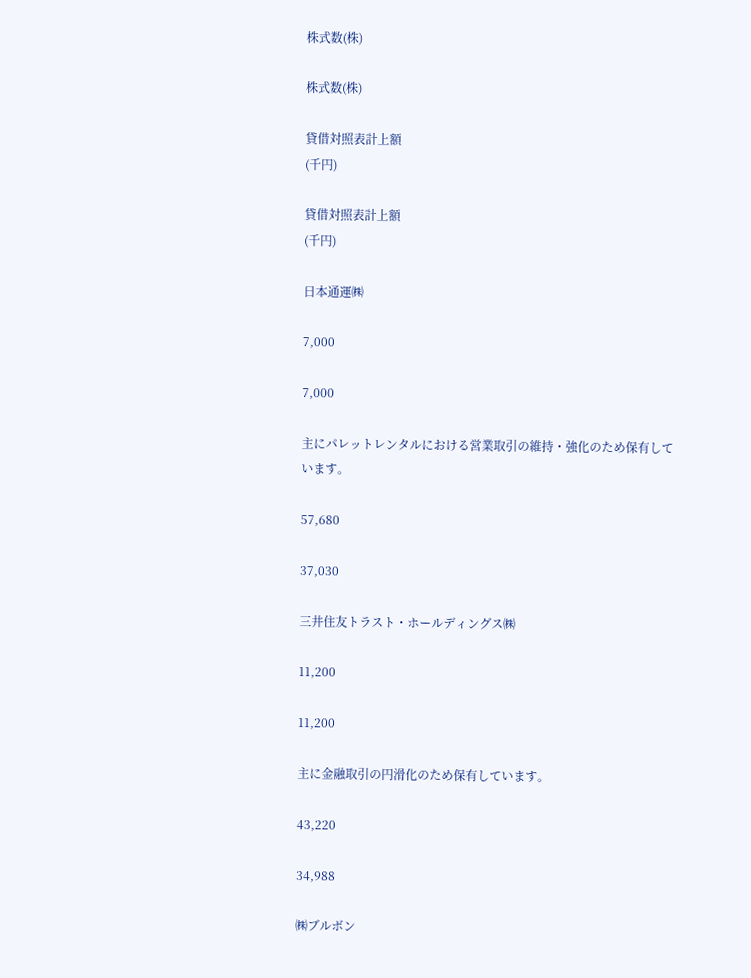株式数(株)

株式数(株)

貸借対照表計上額
(千円)

貸借対照表計上額
(千円)

日本通運㈱

7,000

7,000

主にパレットレンタルにおける営業取引の維持・強化のため保有しています。

57,680

37,030

三井住友トラスト・ホールディングス㈱

11,200

11,200

主に金融取引の円滑化のため保有しています。

43,220

34,988

㈱ブルボン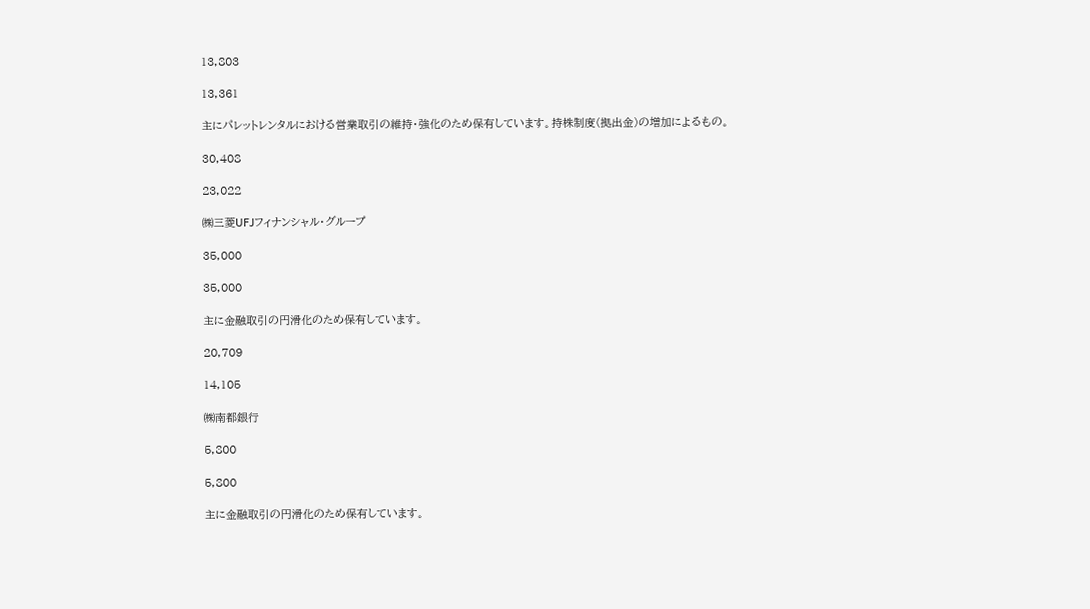13,803

13,361

主にパレットレンタルにおける営業取引の維持・強化のため保有しています。持株制度(拠出金)の増加によるもの。

30,408

23,022

㈱三菱UFJフィナンシャル・グループ

35,000

35,000

主に金融取引の円滑化のため保有しています。

20,709

14,105

㈱南都銀行

5,800

5,800

主に金融取引の円滑化のため保有しています。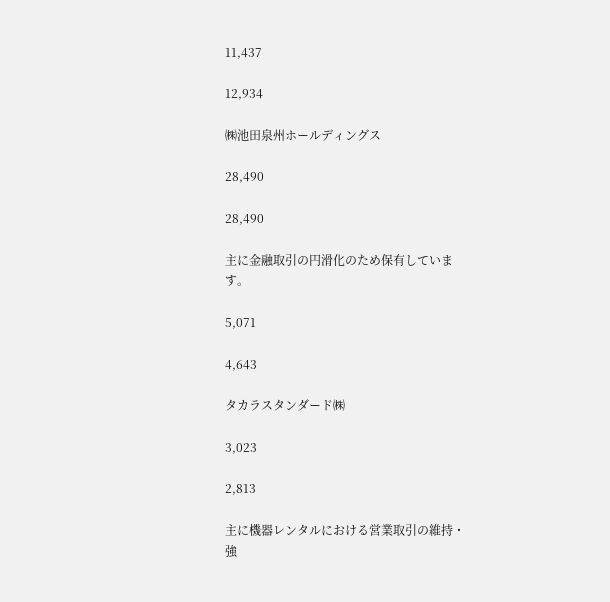11,437

12,934

㈱池田泉州ホールディングス

28,490

28,490

主に金融取引の円滑化のため保有しています。

5,071

4,643

タカラスタンダード㈱

3,023

2,813

主に機器レンタルにおける営業取引の維持・強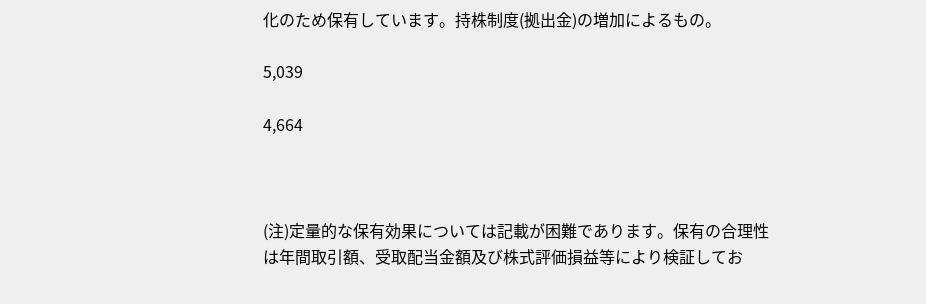化のため保有しています。持株制度(拠出金)の増加によるもの。

5,039

4,664



(注)定量的な保有効果については記載が困難であります。保有の合理性は年間取引額、受取配当金額及び株式評価損益等により検証してお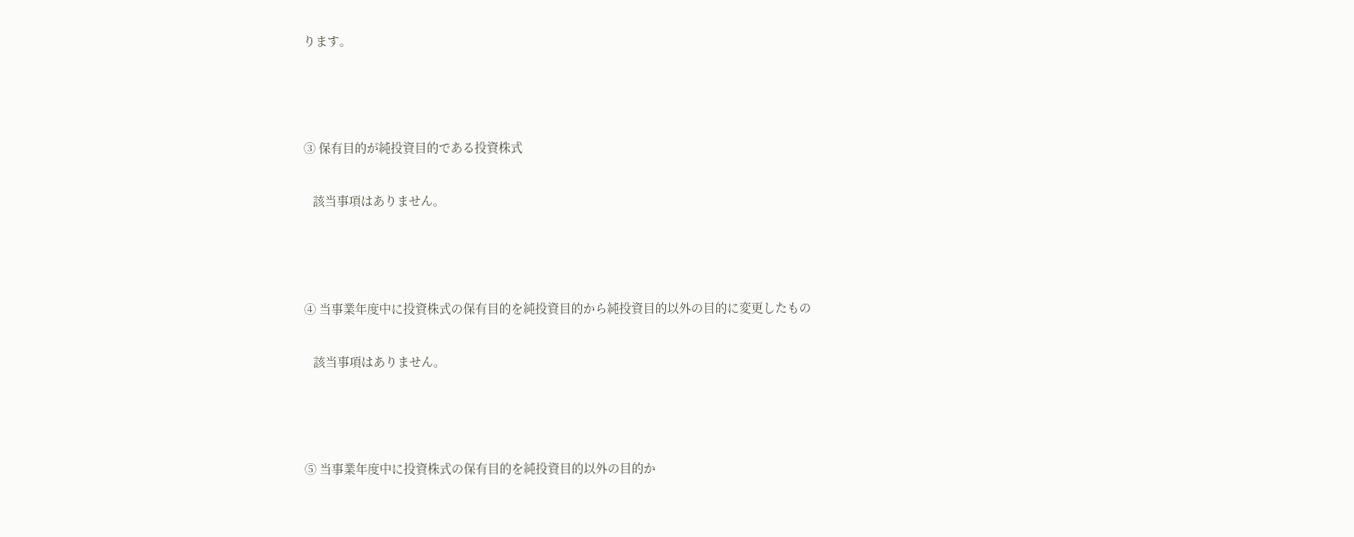ります。



③ 保有目的が純投資目的である投資株式

   該当事項はありません。



④ 当事業年度中に投資株式の保有目的を純投資目的から純投資目的以外の目的に変更したもの

   該当事項はありません。



⑤ 当事業年度中に投資株式の保有目的を純投資目的以外の目的か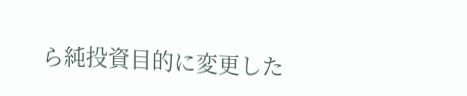ら純投資目的に変更した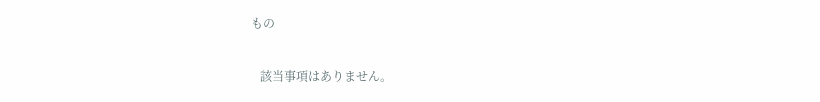もの

   該当事項はありません。